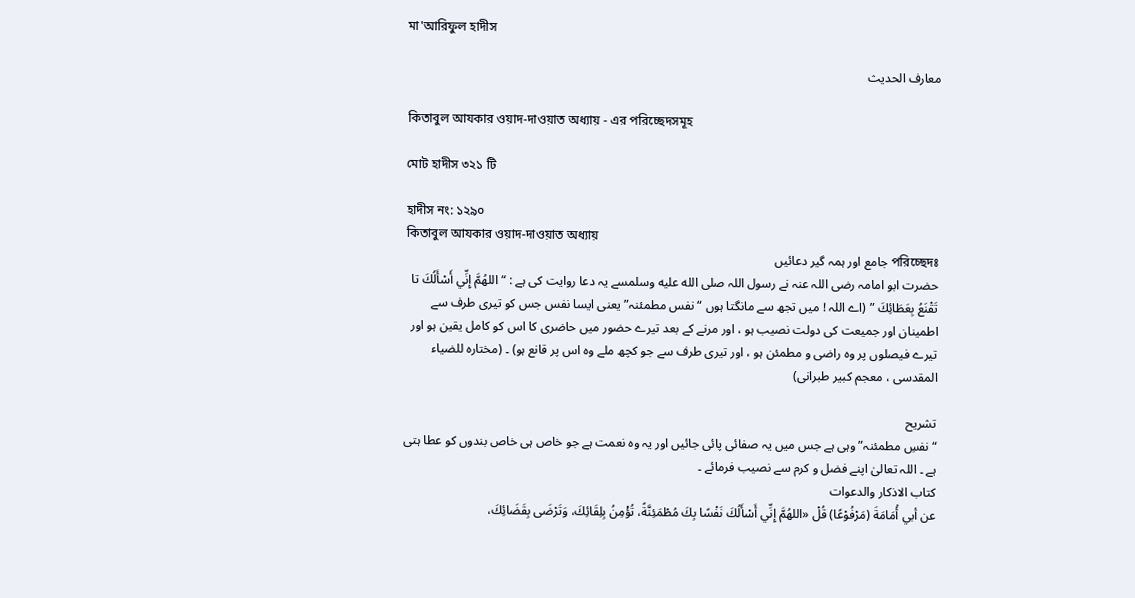মা'আরিফুল হাদীস

معارف الحديث

কিতাবুল আযকার ওয়াদ-দাওয়াত অধ্যায় - এর পরিচ্ছেদসমূহ

মোট হাদীস ৩২১ টি

হাদীস নং: ১২৯০
কিতাবুল আযকার ওয়াদ-দাওয়াত অধ্যায়
পরিচ্ছেদঃ جامع اور ہمہ گیر دعائیں
حضرت ابو امامہ رضی اللہ عنہ نے رسول اللہ صلى الله عليه وسلمسے یہ دعا روایت کی ہے : “اللهُمَّ إِنِّي أَسْأَلُكَ تا تَقْنَعُ بِعَطَائِكَ ” (اے اللہ ! میں تجھ سے مانگتا ہوں “نفس مطمئنہ” یعنی ایسا نفس جس کو تیری طرف سے اطمینان اور جمیعت کی دولت نصیب ہو ، اور مرنے کے بعد تیرے حضور میں حاضری کا اس کو کامل یقین ہو اور تیرے فیصلوں پر وہ راضی و مطمئن ہو ، اور تیری طرف سے جو کچھ ملے وہ اس پر قانع ہو) ۔ (مختارہ للضیاء المقدسی ، معجم کبیر طبرانی)

تشریح
“نفسِ مطمئنہ” وہی ہے جس میں یہ صفائی پائی جائیں اور یہ وہ نعمت ہے جو خاص ہی خاص بندوں کو عطا ہتی ہے ۔ اللہ تعالیٰ اپنے فضل و کرم سے نصیب فرمائے ۔
کتاب الاذکار والدعوات
عن أبي أُمَامَةَ (مَرْفُوْعًا) قُلْ «اللهُمَّ إِنِّي أَسْأَلُكَ نَفْسًا بِكَ مُطْمَئِنَّةً، تُؤْمِنُ بِلِقَائِكَ، وَتَرْضَى بِقَضَائِكَ،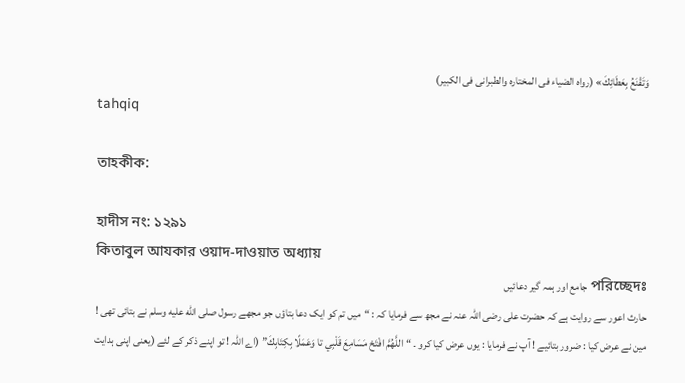وَتَقْنَعُ بِعَطَائِكَ» (رواه الضياء فى المختاره والطبرانى فى الكبير)
tahqiq

তাহকীক:

হাদীস নং: ১২৯১
কিতাবুল আযকার ওয়াদ-দাওয়াত অধ্যায়
পরিচ্ছেদঃ جامع اور ہمہ گیر دعائیں
حارث اعور سے روایت ہے کہ حضرت علی رضی اللہ عنہ نے مجھ سے فرمایا کہ : “میں تم کو ایک دعا بتاؤں جو مجھے رسول صلى الله عليه وسلم نے بتائی تھی ! مین نے عرض کیا : ضرور بتائیے ! آپ نے فرمایا : یوں عرض کیا کرو ۔ “اللَّهُمَّ افْتَحْ مَسَامِعَ قَلْبِي تا وَعَمَلًا بِكِتَابِكَ” (اے اللہ ! تو اپنے ذکر کے لئے (یعنی اپنی ہدایت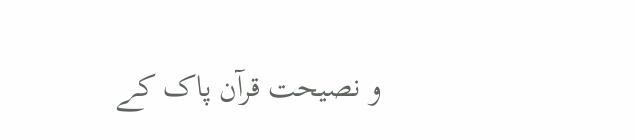و نصیحت قرآن پاک کے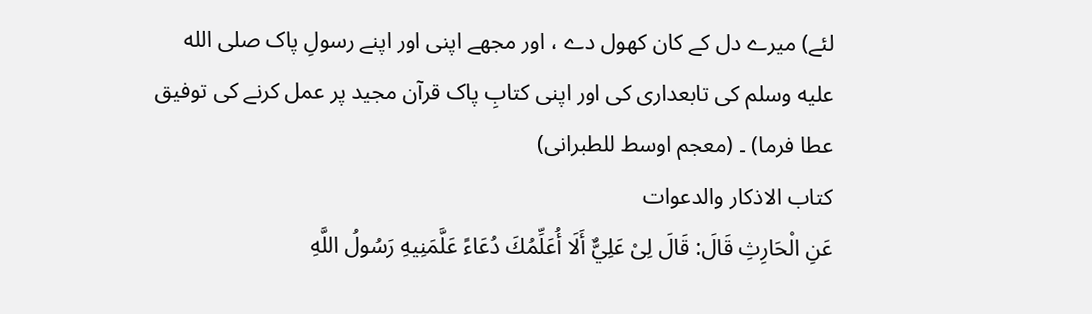لئے) میرے دل کے کان کھول دے ، اور مجھے اپنی اور اپنے رسولِ پاک صلى الله عليه وسلم کی تابعداری کی اور اپنی کتابِ پاک قرآن مجید پر عمل کرنے کی توفیق عطا فرما) ۔ (معجم اوسط للطبرانی)
کتاب الاذکار والدعوات
عَنِ الْحَارِثِ قَالَ: قَالَ لِىْ عَلِيٌّ أَلَا أُعَلِّمُكَ دُعَاءً عَلَّمَنِيهِ رَسُولُ اللَّهِ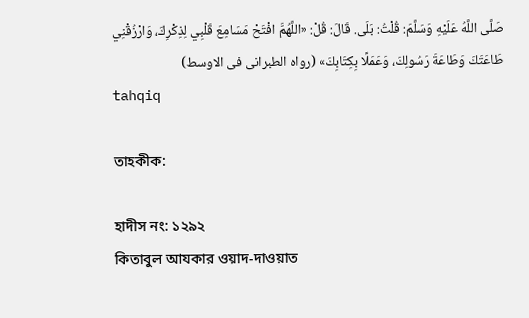صَلَّى اللَّهُ عَلَيْهِ وَسَلَّمَ: قُلْتُ: بَلَى. قَالَ: قُلْ: «اللَّهُمَّ افْتَحْ مَسَامِعَ قَلْبِي لِذِكْرِكَ، وَارْزُقْنِي طَاعَتَكَ وَطَاعَةَ رَسُولِكَ، وَعَمَلًا بِكِتَابِكَ» (رواه الطبرانى فى الاوسط)
tahqiq

তাহকীক:

হাদীস নং: ১২৯২
কিতাবুল আযকার ওয়াদ-দাওয়াত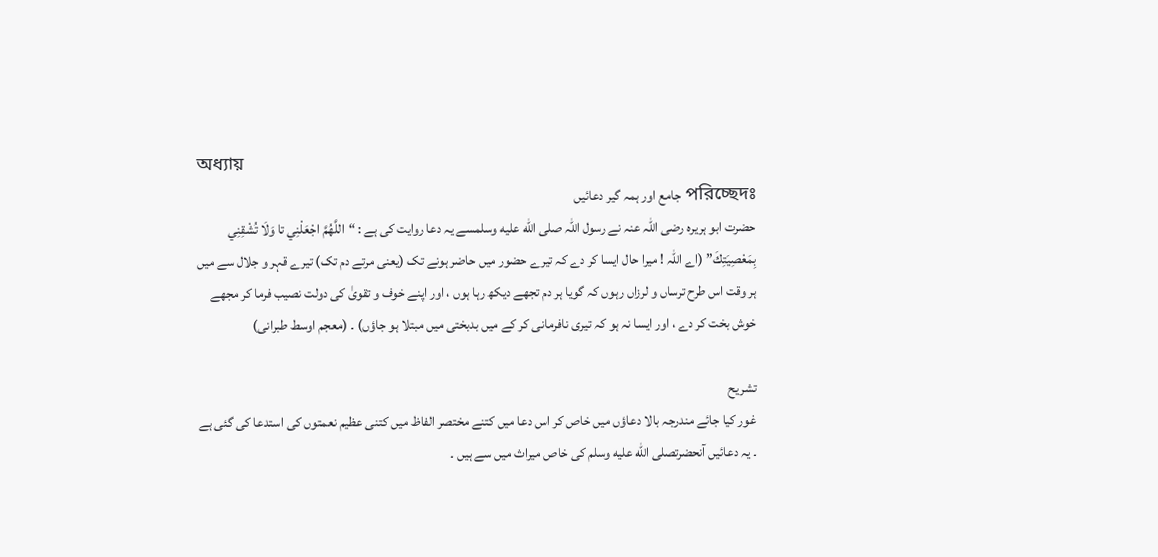অধ্যায়
পরিচ্ছেদঃ جامع اور ہمہ گیر دعائیں
حضرت ابو ہریرہ رضی اللہ عنہ نے رسول اللہ صلى الله عليه وسلمسے یہ دعا روایت کی ہے : “اللَّهُمَّ اجْعَلْنِي تا وَلَا تُشْقِنِي بِمَعْصِيَتِكَ” (اے اللہ ! میرا حال ایسا کر دے کہ تیرے حضور میں حاضر ہونے تک (یعنی مرتے دم تک) تیرے قہر و جلال سے میں ہر وقت اس طرح ترساں و لرزاں رہوں کہ گویا ہر دم تجھے دیکھ رہا ہوں ، اور اپنے خوف و تقویٰ کی دولت نصیب فرما کر مجھے خوش بخت کر دے ، اور ایسا نہ ہو کہ تیری نافرمانی کر کے میں بدبختی میں مبتلا ہو جاؤں) ۔ (معجم اوسط طبرانی)

تشریح
غور کیا جائے مندرجہ بالا دعاؤں میں خاص کر اس دعا میں کتنے مختصر الفاظ میں کتنی عظیم نعمتوں کی استدعا کی گئی ہے ۔ یہ دعائیں آنحضرتصلى الله عليه وسلم کی خاص میراث میں سے ہیں ۔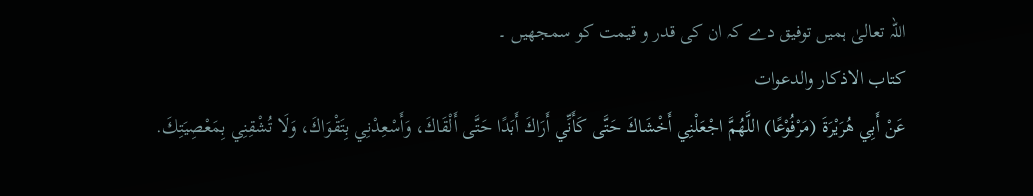اللہ تعالیٰ ہمیں توفیق دے کہ ان کی قدر و قیمت کو سمجھیں ۔
کتاب الاذکار والدعوات
عَنْ أَبِي هُرَيْرَةَ (مَرْفُوْعًا) اللَّهُمَّ اجْعَلْنِي أَخْشَاكَ حَتَّى كَأَنِّي أَرَاكَ أَبَدًا حَتَّى أَلْقَاكَ، وَأَسْعِدْنِي بِتَقْوَاكَ، وَلَا تُشْقِنِي بِمَعْصِيَتِكَ.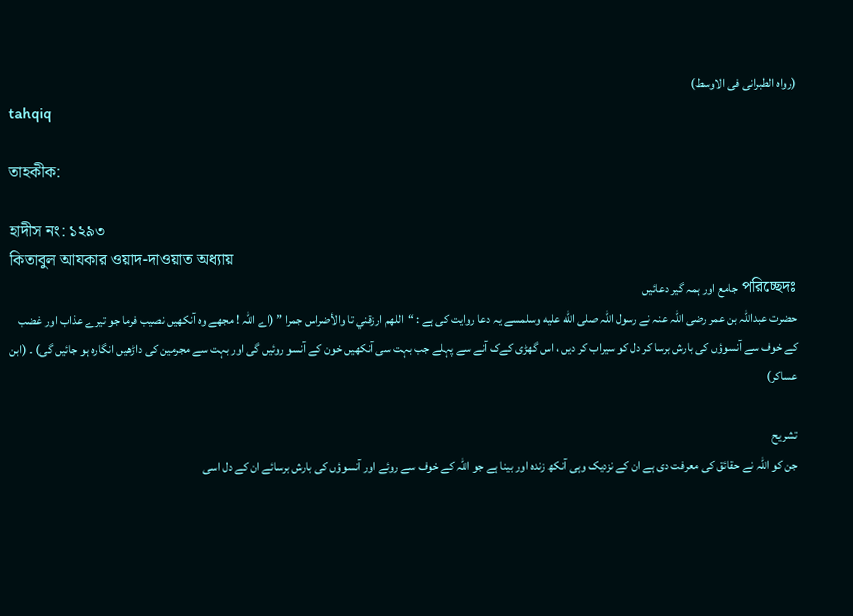(رواه الطبرانى فى الاوسط)
tahqiq

তাহকীক:

হাদীস নং: ১২৯৩
কিতাবুল আযকার ওয়াদ-দাওয়াত অধ্যায়
পরিচ্ছেদঃ جامع اور ہمہ گیر دعائیں
حضرت عبداللہ بن عمر رضی اللہ عنہ نے رسول اللہ صلى الله عليه وسلمسے یہ دعا روایت کی ہے : “اللهم ارزقني تا والأضراس جمرا ” (اے اللہ ! مجھے وہ آنکھیں نصیب فرما جو تیرے عذاب اور غضب کے خوف سے آنسوؤں کی بارش برسا کر دل کو سیراب کر دیں ، اس گھڑی کےک آنے سے پہلے جب بہت سی آنکھیں خون کے آنسو روئیں گی اور بہت سے مجرمین کی داڑھیں انگارہ ہو جائیں گی) ۔ (ابن عساکر)

تشریح
جن کو اللہ نے حقائق کی معرفت دی ہے ان کے نزدیک وہی آنکھ زندہ اور بینا ہے جو اللہ کے خوف سے روئے اور آنسوؤں کی بارش برسائے ان کے دل اسی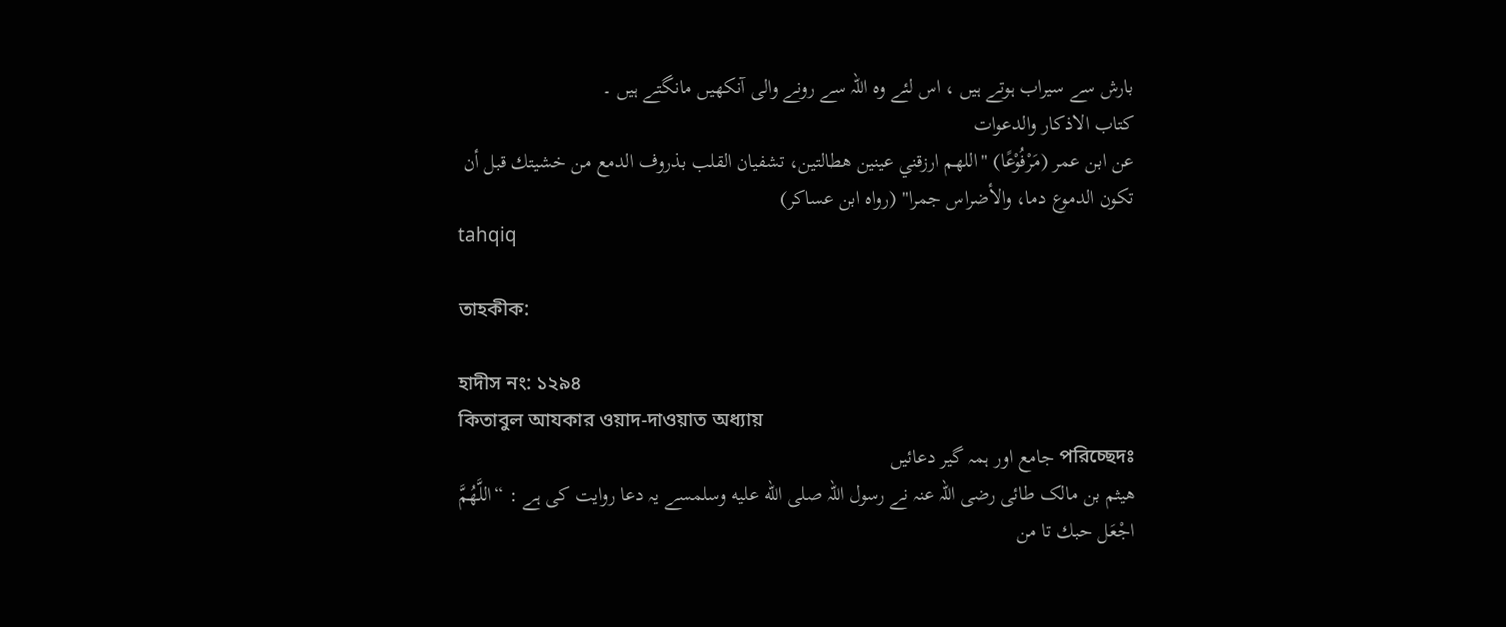بارش سے سیراب ہوتے ہیں ، اس لئے وہ اللہ سے رونے والی آنکھیں مانگتے ہیں ۔
کتاب الاذکار والدعوات
عن ابن عمر (مَرْفُوْعًا) "اللهم ارزقني عينين هطالتين، تشفيان القلب بذروف الدمع من خشيتك قبل أن تكون الدموع دما، والأضراس جمرا" (رواه ابن عساكر)
tahqiq

তাহকীক:

হাদীস নং: ১২৯৪
কিতাবুল আযকার ওয়াদ-দাওয়াত অধ্যায়
পরিচ্ছেদঃ جامع اور ہمہ گیر دعائیں
ھیثم بن مالک طائی رضی اللہ عنہ نے رسول اللہ صلى الله عليه وسلمسے یہ دعا روایت کی ہے : “اللَّهُمَّ اجْعَل حبك تا من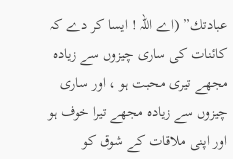عبادتك” (اے اللہ ! ایسا کر دے کہ کائنات کی ساری چیزوں سے زیادہ مجھے تیری محبت ہو ، اور ساری چیزوں سے زیادہ مجھے تیرا خوف ہو اور اپنی ملاقات کے شوق کو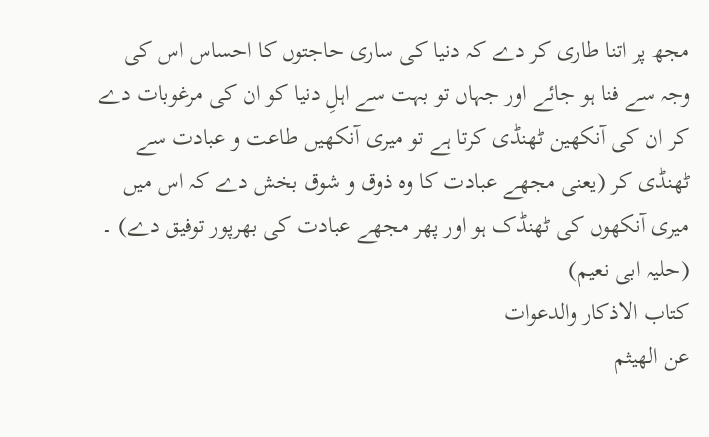مجھ پر اتنا طاری کر دے کہ دنیا کی ساری حاجتوں کا احساس اس کی وجہ سے فنا ہو جائے اور جہاں تو بہت سے اہلِ دنیا کو ان کی مرغوبات دے کر ان کی آنکھین ٹھنڈی کرتا ہے تو میری آنکھیں طاعت و عبادت سے ٹھنڈی کر (یعنی مجھے عبادت کا وہ ذوق و شوق بخش دے کہ اس میں میری آنکھوں کی ٹھنڈک ہو اور پھر مجھے عبادت کی بھرپور توفیق دے) ۔ (حلیہ ابی نعیم)
کتاب الاذکار والدعوات
عن الهيثم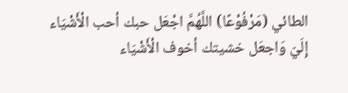الطائي (مَرْفُوْعًا) اللَّهُمَّ اجْعَل حبك أحب الْأَشْيَاء إِلَيّ وَاجعَل خشيتك أخوف الْأَشْيَاء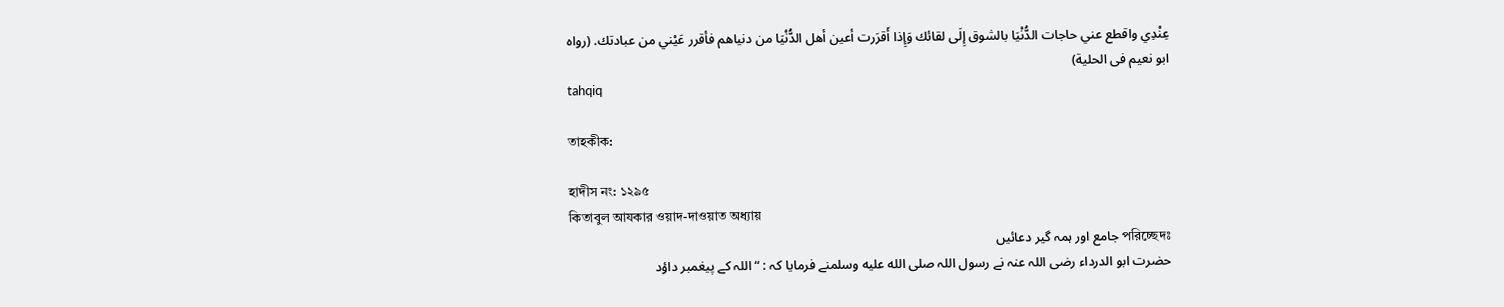عِنْدِي واقطع عني حاجات الدُّنْيَا بالشوق إِلَى لقائك وَإِذا أَقرَرت أعين أهل الدُّنْيَا من دنياهم فأقرر عَيْني من عبادتك. (رواه ابو نعيم فى الحلية)
tahqiq

তাহকীক:

হাদীস নং: ১২৯৫
কিতাবুল আযকার ওয়াদ-দাওয়াত অধ্যায়
পরিচ্ছেদঃ جامع اور ہمہ گیر دعائیں
حضرت ابو الدرداء رضی اللہ عنہ نے رسول اللہ صلى الله عليه وسلمنے فرمایا کہ : “اللہ کے پیغمبر داؤد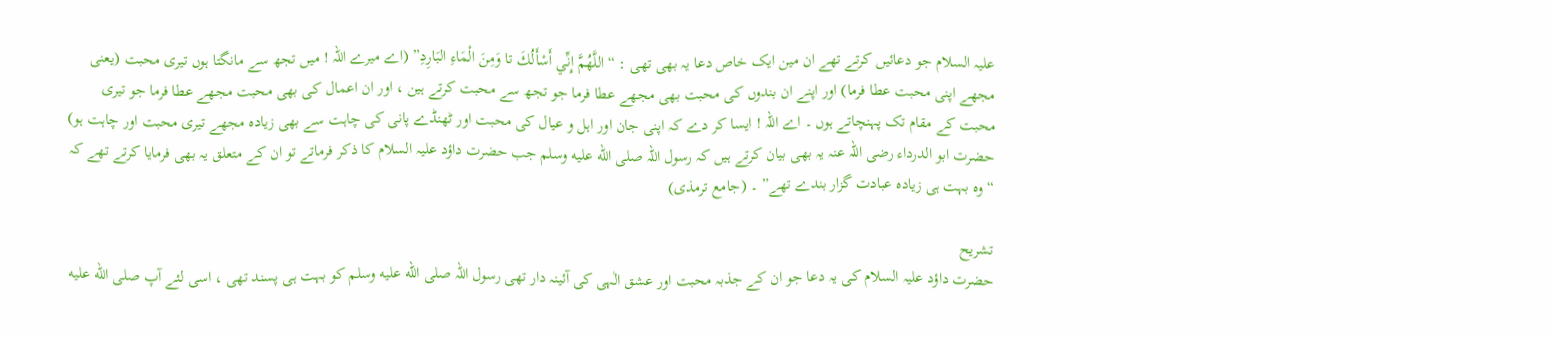علیہ السلام جو دعائیں کرتے تھے ان مین ایک خاص دعا یہ بھی تھی : “اللَّهُمَّ إِنِّي أَسْأَلُكَ تا وَمِنَ الْمَاءِ البَارِدِ” (اے میرے اللہ ! میں تجھ سے مانگتا ہوں تیری محبت (یعنی مجھے اپنی محبت عطا فرما) اور اپنے ان بندوں کی محبت بھی مجھے عطا فرما جو تجھ سے محبت کرتے ہین ، اور ان اعمال کی بھی محبت مجھے عطا فرما جو تیری محبت کے مقام تک پہنچاتے ہوں ۔ اے اللہ ! ایسا کر دے کہ اپنی جان اور اہل و عیال کی محبت اور ٹھنڈے پانی کی چاہت سے بھی زیادہ مجھے تیری محبت اور چاہت ہو) حضرت ابو الدرداء رضی اللہ عنہ یہ بھی بیان کرتے ہیں کہ رسول اللہ صلى الله عليه وسلم جب حضرت داؤد علیہ السلام کا ذکر فرماتے تو ان کے متعلق یہ بھی فرمایا کرتے تھے کہ “وہ بہت ہی زیادہ عبادت گزار بندے تھے” ۔ (جامع ترمذی)

تشریح
حضرت داؤد علیہ السلام کی یہ دعا جو ان کے جذبہ محبت اور عشق الٰہی کی آئینہ دار تھی رسول اللہ صلى الله عليه وسلم کو بہت ہی پسند تھی ، اسی لئے آپ صلى الله عليه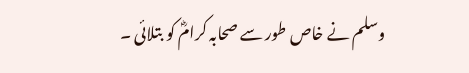وسلم نے خاص طور سے صحابہ کرامؓ کو بتلائی ۔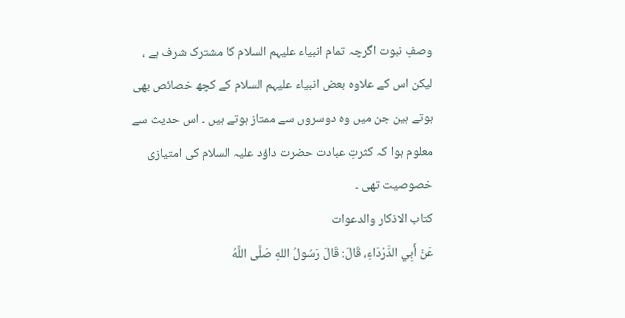وصفِ نبوت اگرچہ تمام انبیاء علیہم السلام کا مشترک شرف ہے ، لیکن اس کے علاوہ بعض انبیاء علیہم السلام کے کچھ خصائص بھی ہوتے ہین جن میں وہ دوسروں سے ممتاز ہوتے ہیں ۔ اس حدیث سے معلوم ہوا کہ کثرتِ عبادت حضرت داؤد علیہ السلام کی امتیازی خصوصیت تھی ۔
کتاب الاذکار والدعوات
عَنْ أَبِي الدَّرْدَاءِ، قَالَ: قَالَ رَسُولُ اللهِ صَلَّى اللَّهُ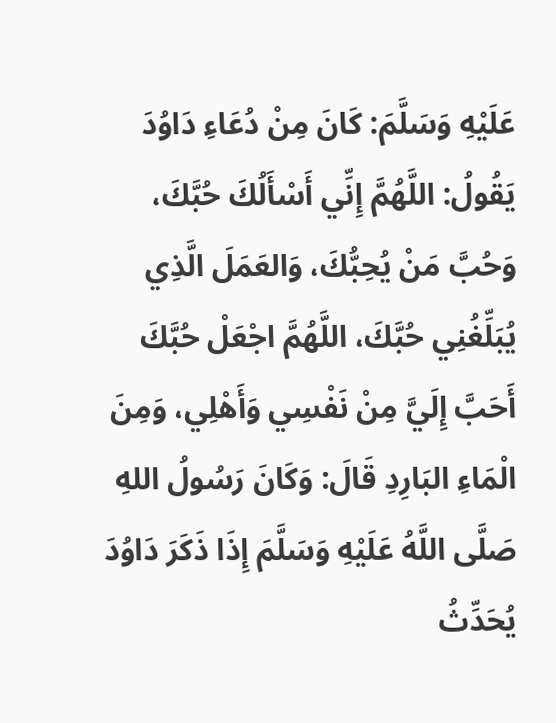عَلَيْهِ وَسَلَّمَ: كَانَ مِنْ دُعَاءِ دَاوُدَ يَقُولُ: اللَّهُمَّ إِنِّي أَسْأَلُكَ حُبَّكَ، وَحُبَّ مَنْ يُحِبُّكَ، وَالعَمَلَ الَّذِي يُبَلِّغُنِي حُبَّكَ، اللَّهُمَّ اجْعَلْ حُبَّكَ أَحَبَّ إِلَيَّ مِنْ نَفْسِي وَأَهْلِي، وَمِنَ الْمَاءِ البَارِدِ قَالَ: وَكَانَ رَسُولُ اللهِ صَلَّى اللَّهُ عَلَيْهِ وَسَلَّمَ إِذَا ذَكَرَ دَاوُدَ يُحَدِّثُ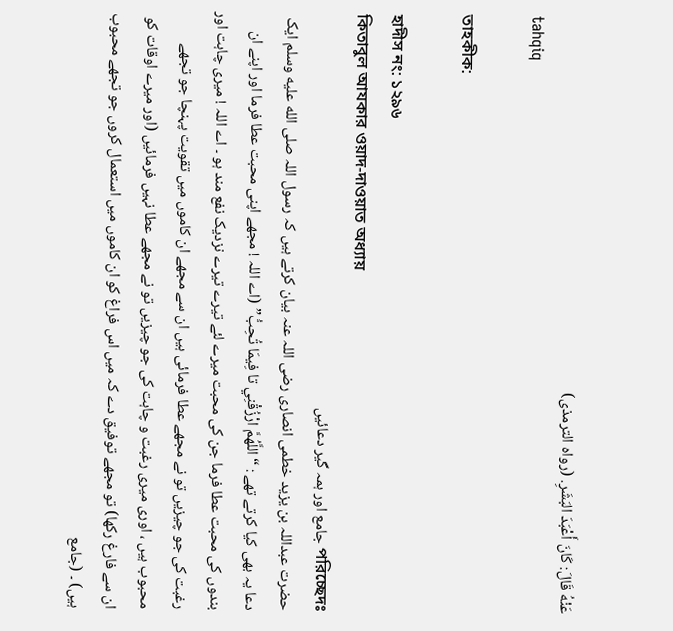عَنْهُ قَالَ: كَانَ أَعْبَدَ البَشَرِ. (رواه الترمذى)
tahqiq

তাহকীক:

হাদীস নং: ১২৯৬
কিতাবুল আযকার ওয়াদ-দাওয়াত অধ্যায়
পরিচ্ছেদঃ جامع اور ہمہ گیر دعائیں
حضرت عبداللہ بن یزید خطمی انصاری رضی اللہ عنہ بیان کرتے ہیں کہ رسول اللہ صلى الله عليه وسلم ایک دعا یہ بھی کیا کرتے تھے : “اللَّهُمَّ ارْزُقْنِي تا فِيمَا تُحِبُّ” (اے اللہ ! مجھے اپنی محبت عطا فرما اور اپنے ان بندوں کی محبت عطا فرما جن کی محبت میرے لئے تیرے تیرے نزدیک نفع مند ہو ۔ اے اللہ ! میری چاہت اور رغبت کی جو چیزیں تو نے مجھے عطا فرمائی ہیں ان سے مجھے ان کاموں میں تقویت پہنچا جو تجھے محبوب ہیں ، اوری میری رغبت و چاہت کی جو چیزیں تو نے مجھے عطا نہیں فرمائیں (اور میرے اوقات کو ان سے فارغ رکھا) تو مجھے توفیق دے کہ میں اس فراغ کو ان کاموں میں استعمال کروں جو تجھے محبوب ہیں) ۔ (جامع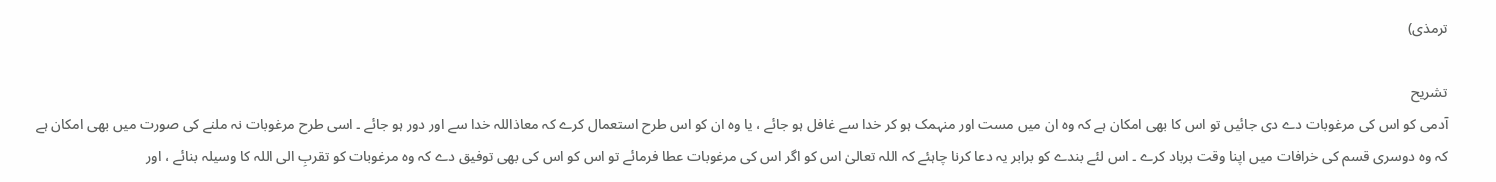ترمذی)

تشریح
آدمی کو اس کی مرغوبات دے دی جائیں تو اس کا بھی امکان ہے کہ وہ ان میں مست اور منہمک ہو کر خدا سے غافل ہو جائے ، یا وہ ان کو اس طرح استعمال کرے کہ معاذاللہ خدا سے اور دور ہو جائے ۔ اسی طرح مرغوبات نہ ملنے کی صورت میں بھی امکان ہے کہ وہ دوسری قسم کی خرافات میں اپنا وقت برباد کرے ۔ اس لئے بندے کو برابر یہ دعا کرنا چاہئے کہ اللہ تعالیٰ اس کو اگر اس کی مرغوبات عطا فرمائے تو اس کو اس کی بھی توفیق دے کہ وہ مرغوبات کو تقربِ الی اللہ کا وسیلہ بنائے ، اور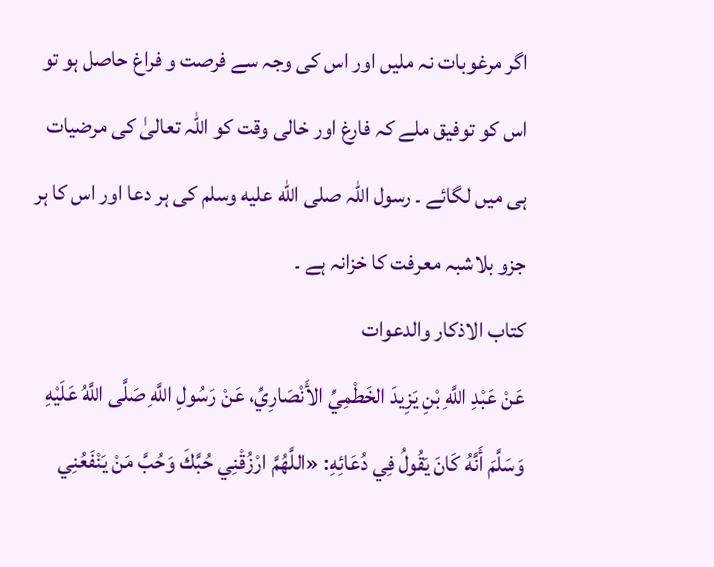اگر مرغوبات نہ ملیں اور اس کی وجہ سے فرصت و فراغ حاصل ہو تو اس کو توفیق ملے کہ فارغ اور خالی وقت کو اللہ تعالیٰ کی مرضیات ہی میں لگائے ۔ رسول اللہ صلى الله عليه وسلم کی ہر دعا اور اس کا ہر جزو بلاشبہ معرفت کا خزانہ ہے ۔
کتاب الاذکار والدعوات
عَنْ عَبْدِ اللَّهِ بْنِ يَزِيدَ الخَطْمِيِّ الأَنْصَارِيِّ، عَنْ رَسُولِ اللَّهِ صَلَّى اللَّهُ عَلَيْهِ وَسَلَّمَ أَنَّهُ كَانَ يَقُولُ فِي دُعَائِهِ: «اللَّهُمَّ ارْزُقْنِي حُبَّكَ وَحُبَّ مَنْ يَنْفَعُنِي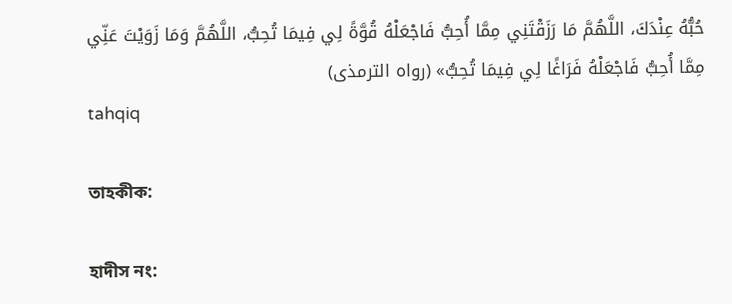حُبُّهُ عِنْدَكَ، اللَّهُمَّ مَا رَزَقْتَنِي مِمَّا أُحِبُّ فَاجْعَلْهُ قُوَّةً لِي فِيمَا تُحِبُّ، اللَّهُمَّ وَمَا زَوَيْتَ عَنِّي مِمَّا أُحِبُّ فَاجْعَلْهُ فَرَاغًا لِي فِيمَا تُحِبُّ» (رواه الترمذى)
tahqiq

তাহকীক:

হাদীস নং: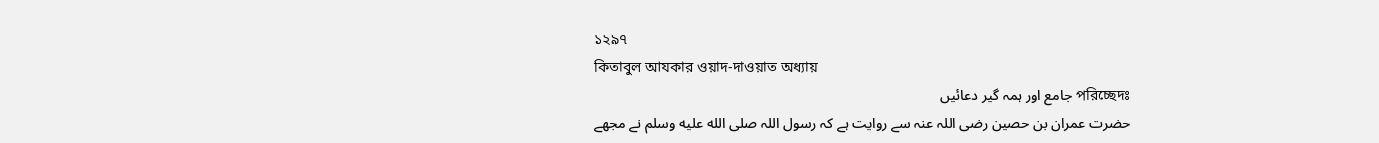১২৯৭
কিতাবুল আযকার ওয়াদ-দাওয়াত অধ্যায়
পরিচ্ছেদঃ جامع اور ہمہ گیر دعائیں
حضرت عمران بن حصین رضی اللہ عنہ سے روایت ہے کہ رسول اللہ صلى الله عليه وسلم نے مجھے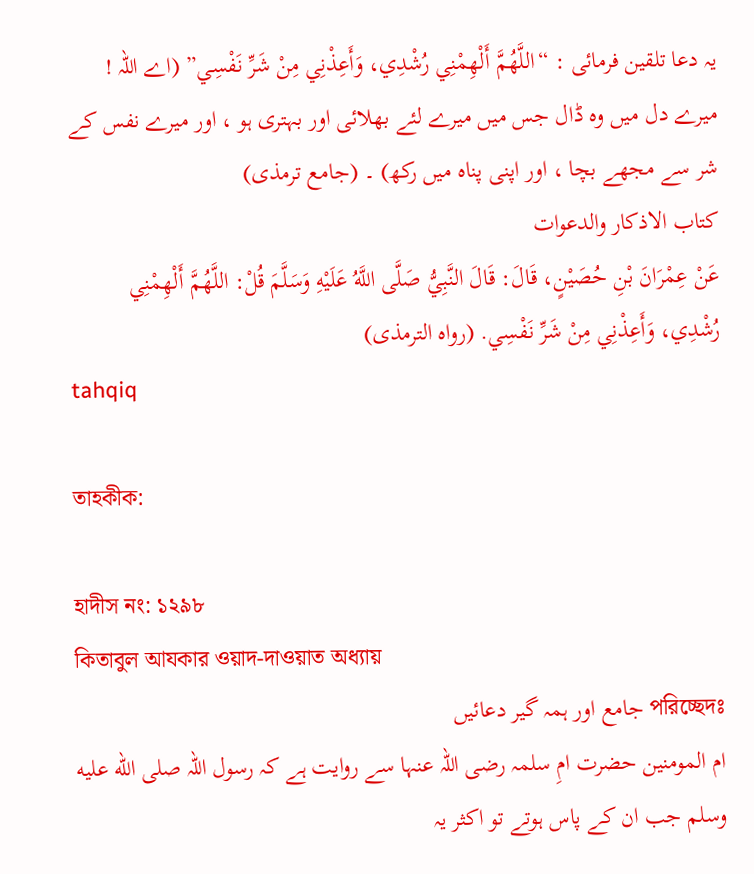یہ دعا تلقین فرمائی : “اللَّهُمَّ أَلْهِمْنِي رُشْدِي، وَأَعِذْنِي مِنْ شَرِّ نَفْسِي” (اے اللہ ! میرے دل میں وہ ڈال جس میں میرے لئے بھلائی اور بہتری ہو ، اور میرے نفس کے شر سے مجھے بچا ، اور اپنی پناہ میں رکھ) ۔ (جامع ترمذی)
کتاب الاذکار والدعوات
عَنْ عِمْرَانَ بْنِ حُصَيْنٍ، قَالَ: قَالَ النَّبِيُّ صَلَّى اللَّهُ عَلَيْهِ وَسَلَّمَ قُلْ: اللَّهُمَّ أَلْهِمْنِي رُشْدِي، وَأَعِذْنِي مِنْ شَرِّ نَفْسِي. (رواه الترمذى)
tahqiq

তাহকীক:

হাদীস নং: ১২৯৮
কিতাবুল আযকার ওয়াদ-দাওয়াত অধ্যায়
পরিচ্ছেদঃ جامع اور ہمہ گیر دعائیں
ام المومنین حضرت امِ سلمہ رضی اللہ عنہا سے روایت ہے کہ رسول اللہ صلى الله عليه وسلم جب ان کے پاس ہوتے تو اکثر یہ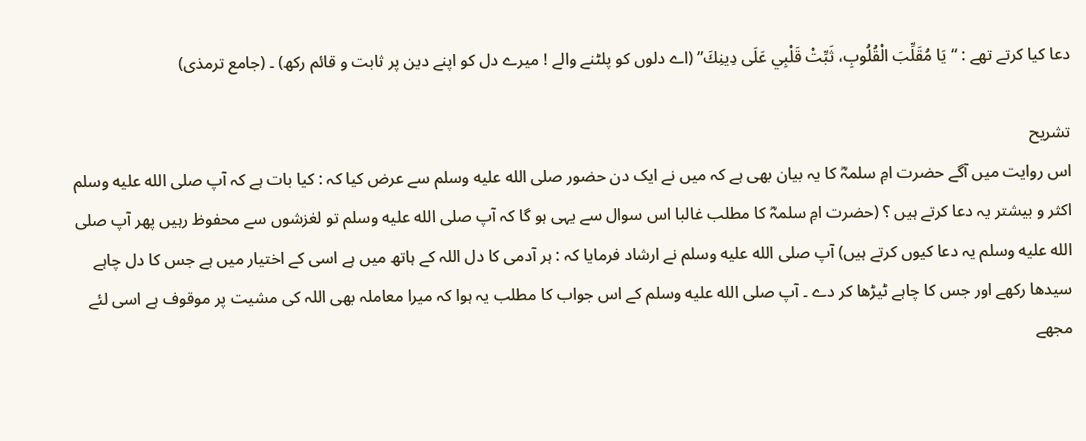دعا کیا کرتے تھے : “يَا مُقَلِّبَ الْقُلُوبِ، ثَبِّتْ قَلْبِي عَلَى دِينِكَ” (اے دلوں کو پلٹنے والے ! میرے دل کو اپنے دین پر ثابت و قائم رکھ) ۔ (جامع ترمذی)

تشریح
اس روایت میں آگے حضرت امِ سلمہؓ کا یہ بیان بھی ہے کہ میں نے ایک دن حضور صلى الله عليه وسلم سے عرض کیا کہ : کیا بات ہے کہ آپ صلى الله عليه وسلم اکثر و بیشتر یہ دعا کرتے ہیں ؟ (حضرت امِ سلمہؓ کا مطلب غالبا اس سوال سے یہی ہو گا کہ آپ صلى الله عليه وسلم تو لغزشوں سے محفوظ رہیں پھر آپ صلى الله عليه وسلم یہ دعا کیوں کرتے ہیں) آپ صلى الله عليه وسلم نے ارشاد فرمایا کہ : ہر آدمی کا دل اللہ کے ہاتھ میں ہے اسی کے اختیار میں ہے جس کا دل چاہے سیدھا رکھے اور جس کا چاہے ٹیڑھا کر دے ۔ آپ صلى الله عليه وسلم کے اس جواب کا مطلب یہ ہوا کہ میرا معاملہ بھی اللہ کی مشیت پر موقوف ہے اسی لئے مجھے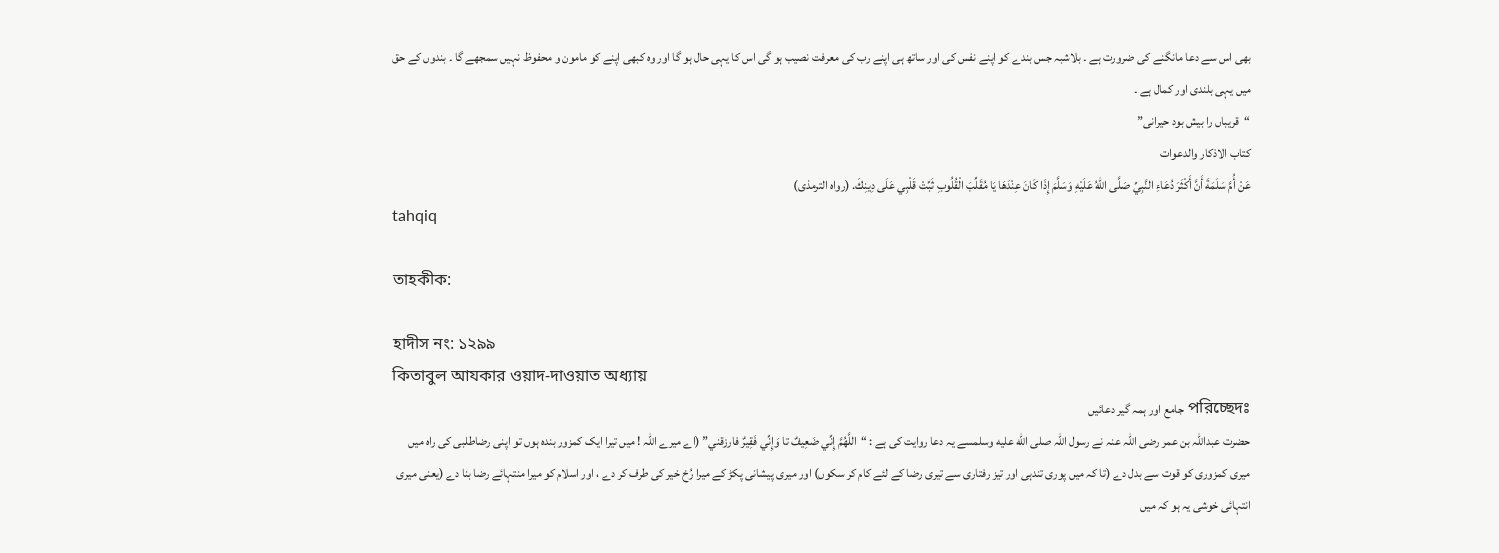بھی اس سے دعا مانگنے کی ضرورت ہے ۔ بلاشبہ جس بندے کو اپنے نفس کی اور ساتھ ہی اپنے رب کی معرفت نصیب ہو گی اس کا یہی حال ہو گا اور وہ کبھی اپنے کو مامون و محفوظ نہیں سمجھے گا ۔ بندوں کے حق میں یہی بلندی اور کمال ہے ۔
“قریباں را بیش بود حیرانی”
کتاب الاذکار والدعوات
عَنْ أُمَّ سَلَمَةَ أَنَّ أَكْثَرَ دُعَاءِ النَّبِيِّ صَلَّى اللهُ عَلَيْهِ وَسَلَّمَ إِذَا كَانَ عِنْدَهَا يَا مُقَلِّبَ الْقُلُوبِ ثَبِّتْ قَلْبِي عَلَى دِينِكَ. (رواه الترمذى)
tahqiq

তাহকীক:

হাদীস নং: ১২৯৯
কিতাবুল আযকার ওয়াদ-দাওয়াত অধ্যায়
পরিচ্ছেদঃ جامع اور ہمہ گیر دعائیں
حضرت عبداللہ بن عمر رضی اللہ عنہ نے رسول اللہ صلى الله عليه وسلمسے یہ دعا روایت کی ہے : “اللَّهُمَّ إِنِّي ضَعِيفٌ تا وَإِنِّي فَقِيرٌ فارزقني” (اے میرے اللہ ! میں تیرا ایک کمزور بندہ ہوں تو اپنی رضاطلبی کی راہ میں میری کمزوری کو قوت سے بدل دے (تا کہ میں پوری تندہی اور تیز رفتاری سے تیری رضا کے لئے کام کر سکوں) اور میری پیشانی پکڑ کے میرا رُخ خیر کی طرف کر دے ، اور اسلام کو میرا منتہائے رضا بنا دے (یعنی میری انتہائی خوشی یہ ہو کہ میں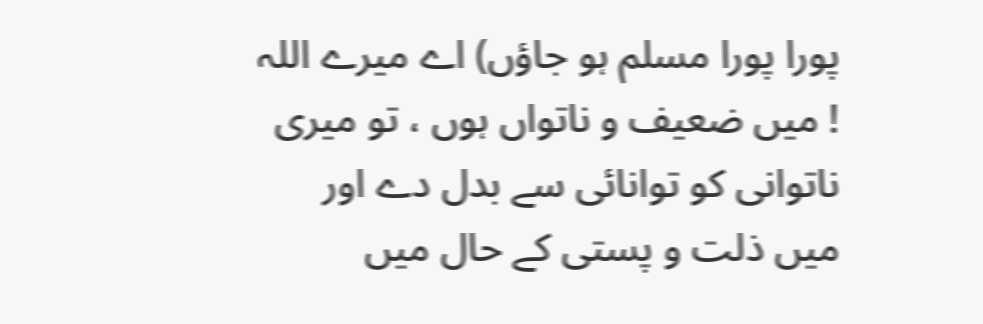پورا پورا مسلم ہو جاؤں) اے میرے اللہ ! میں ضعیف و ناتواں ہوں ، تو میری ناتوانی کو توانائی سے بدل دے اور میں ذلت و پستی کے حال میں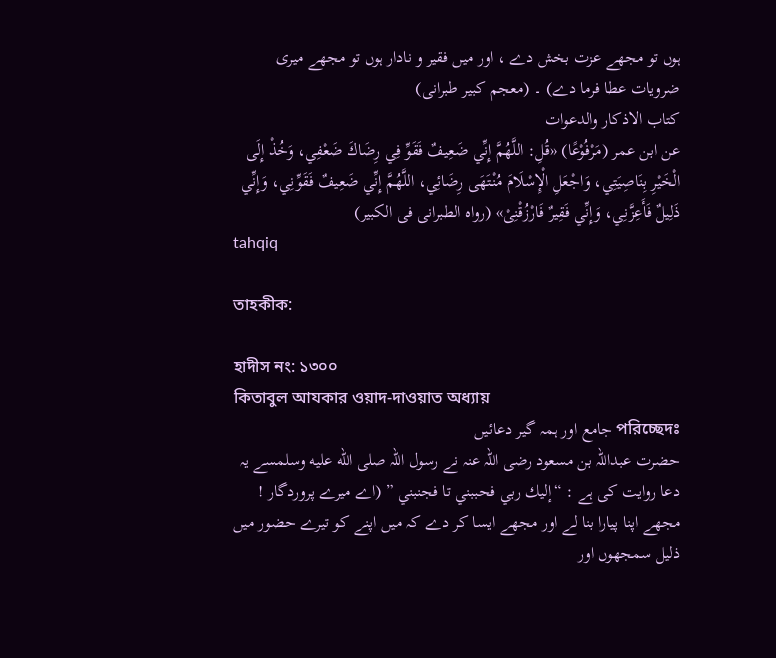ہوں تو مجھے عزت بخش دے ، اور میں فقیر و نادار ہوں تو مجھے میری ضرویات عطا فرما دے) ۔ (معجم کبیر طبرانی)
کتاب الاذکار والدعوات
عن ابن عمر (مَرْفُوْعًا) «قُلِ: اللَّهُمَّ إِنِّي ضَعِيفٌ فَقَوِّ فِي رِضَاكَ ضَعْفِي، وَخُذْ إِلَى الْخَيْرِ بِنَاصِيَتِي، وَاجْعَلِ الْإِسْلَامَ مُنْتَهَى رِضَائِي، اللَّهُمَّ إِنِّي ضَعِيفٌ فَقَوِّنِي، وَإِنِّي ذَلِيلٌ فَأَعِزَّنِي، وَإِنِّي فَقِيرٌ فَارْزُقْنِىْ» (رواه الطبرانى فى الكبير)
tahqiq

তাহকীক:

হাদীস নং: ১৩০০
কিতাবুল আযকার ওয়াদ-দাওয়াত অধ্যায়
পরিচ্ছেদঃ جامع اور ہمہ گیر دعائیں
حضرت عبداللہ بن مسعود رضی اللہ عنہ نے رسول اللہ صلى الله عليه وسلمسے یہ دعا روایت کی ہے : “إليك ربي فحببني تا فجنبني ” (اے میرے پروردگار ! مجھے اپنا پیارا بنا لے اور مجھے ایسا کر دے کہ میں اپنے کو تیرے حضور میں ذلیل سمجھوں اور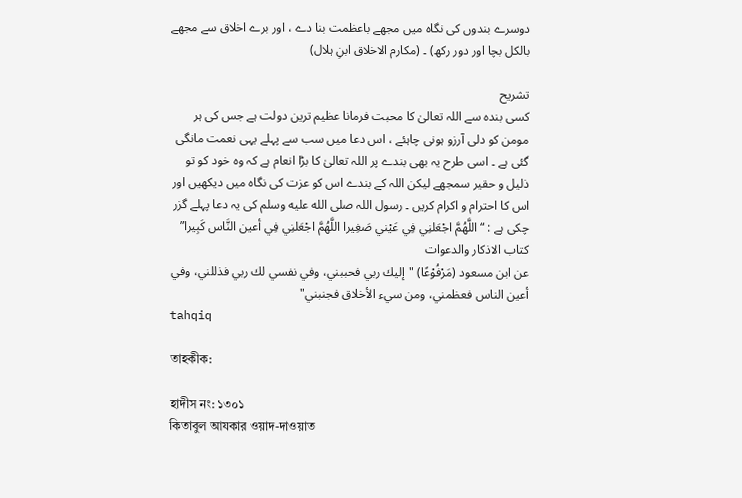دوسرے بندوں کی نگاہ میں مجھے باعظمت بنا دے ، اور برے اخلاق سے مجھے بالکل بچا اور دور رکھ) ۔ (مکارم الاخلاق ابنِ ہلال)

تشریح
کسی بندہ سے اللہ تعالیٰ کا محبت فرمانا عظیم ترین دولت ہے جس کی ہر مومن کو دلی آرزو ہونی چاہئے ، اس دعا میں سب سے پہلے یہی نعمت مانگی گئی ہے ۔ اسی طرح یہ بھی بندے پر اللہ تعالیٰ کا بڑا انعام ہے کہ وہ خود کو تو ذلیل و حقیر سمجھے لیکن اللہ کے بندے اس کو عزت کی نگاہ میں دیکھیں اور اس کا احترام و اکرام کریں ۔ رسول اللہ صلى الله عليه وسلم کی یہ دعا پہلے گزر چکی ہے : “اللَّهُمَّ اجْعَلنِي فِي عَيْني صَغِيرا اللَّهُمَّ اجْعَلنِي فِي أعين النَّاس كَبِيرا”
کتاب الاذکار والدعوات
عن ابن مسعود (مَرْفُوْعًا) "إليك ربي فحببني، وفي نفسي لك ربي فذللني، وفي أعين الناس فعظمني، ومن سيء الأخلاق فجنبني"
tahqiq

তাহকীক:

হাদীস নং: ১৩০১
কিতাবুল আযকার ওয়াদ-দাওয়াত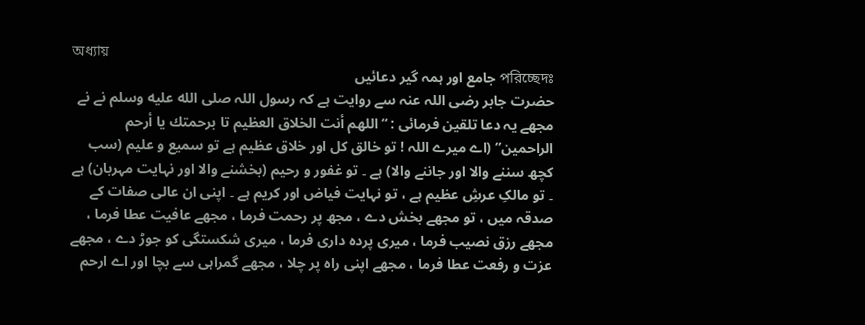অধ্যায়
পরিচ্ছেদঃ جامع اور ہمہ گیر دعائیں
حضرت جابر رضی اللہ عنہ سے روایت ہے کہ رسول اللہ صلى الله عليه وسلم نے نے مجھے یہ دعا تلقین فرمائی : “اللهم أنت الخلاق العظيم تا برحمتك يا أرحم الراحمين” (اے میرے اللہ ! تو خالق کل اور خلاق عظیم ہے تو سمیع و علیم (سب کچھ سننے والا اور جاننے والا) ہے ۔ تو غفور و رحیم (بخشنے والا اور نہایت مہربان) ہے ۔ تو مالکِ عرشِ عظیم ہے ، تو نہایت فیاض اور کریم ہے ۔ اپنی ان عالی صفات کے صدقہ میں ، تو مجھے بخش دے ، مجھ پر رحمت فرما ، مجھے عافیت عطا فرما ، مجھے رزق نصیب فرما ، میری پردہ داری فرما ، میری شکستگی کو جوڑ دے ، مجھے عزت و رفعت عطا فرما ، مجھے اپنی راہ پر چلا ، مجھے گمراہی سے بچا اور اے ارحم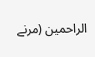الراحمین (مرنے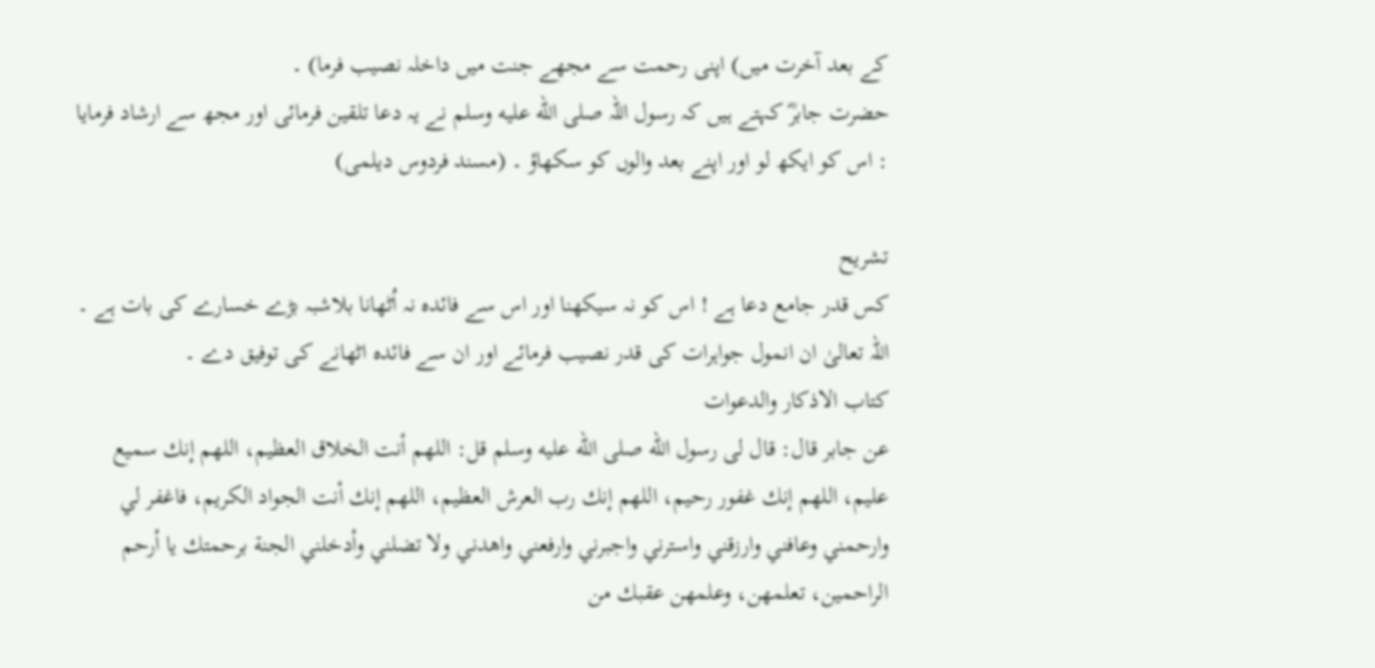کے بعد آخرت میں) اپنی رحمت سے مجھے جنت میں داخلہ نصیب فرما) ۔
حضرت جابرؓ کہتے ہیں کہ رسول اللہ صلى الله عليه وسلم نے یہ دعا تلقین فرمائی اور مجھ سے ارشاد فرمایا : اس کو ایکھ لو اور اپنے بعد والوں کو سکھاؤ ۔ (مسند فردوس دیلمی)

تشریح
کس قدر جامع دعا ہے ! اس کو نہ سیکھنا اور اس سے فائدہ نہ اُٹھانا بلاشبہ بڑے خسارے کی بات ہے ۔ اللہ تعالیٰ ان انمول جواہرات کی قدر نصیب فرمائے اور ان سے فائدہ اٹھانے کی توفیق دے ۔
کتاب الاذکار والدعوات
عن جابر قال: قال لى رسول الله صلى الله عليه وسلم قل: اللهم أنت الخلاق العظيم، اللهم إنك سميع عليم، اللهم إنك غفور رحيم، اللهم إنك رب العرش العظيم، اللهم إنك أنت الجواد الكريم، فاغفر لي وارحمني وعافني وارزقني واسترني واجبرني وارفعني واهدني ولا تضلني وأدخلني الجنة برحمتك يا أرحم الراحمين، تعلمهن، وعلمهن عقبك من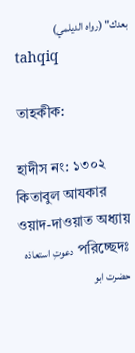بعدك" (رواه الديلمي)
tahqiq

তাহকীক:

হাদীস নং: ১৩০২
কিতাবুল আযকার ওয়াদ-দাওয়াত অধ্যায়
পরিচ্ছেদঃ دعوتِ استعاذہ
حضرت ابو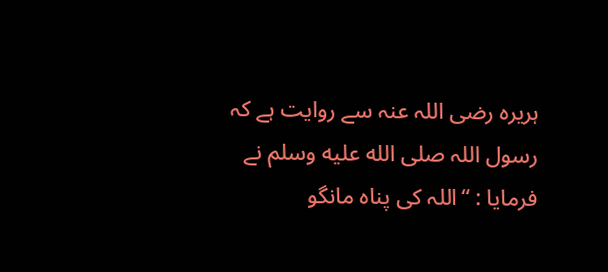ہریرہ رضی اللہ عنہ سے روایت ہے کہ رسول اللہ صلى الله عليه وسلم نے فرمایا : “اللہ کی پناہ مانگو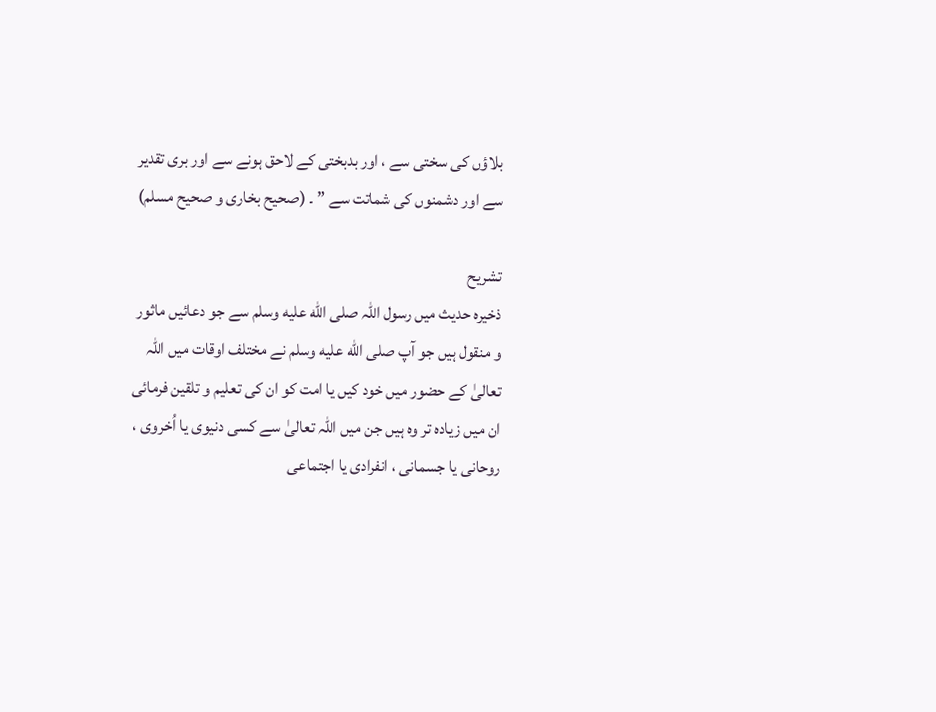بلاؤں کی سختی سے ، اور بدبختی کے لاحق ہونے سے اور بری تقدیر سے اور دشمنوں کی شماتت سے ” ۔ (صحیح بخاری و صحیح مسلم)

تشریح
ذخیرہ حدیث میں رسول اللہ صلى الله عليه وسلم سے جو دعائیں ماثور و منقول ہیں جو آپ صلى الله عليه وسلم نے مختلف اوقات میں اللہ تعالیٰ کے حضور میں خود کیں یا امت کو ان کی تعلیم و تلقین فرمائی ان میں زیادہ تر وہ ہیں جن میں اللہ تعالیٰ سے کسی دنیوی یا اُخروی ، روحانی یا جسمانی ، انفرادی یا اجتماعی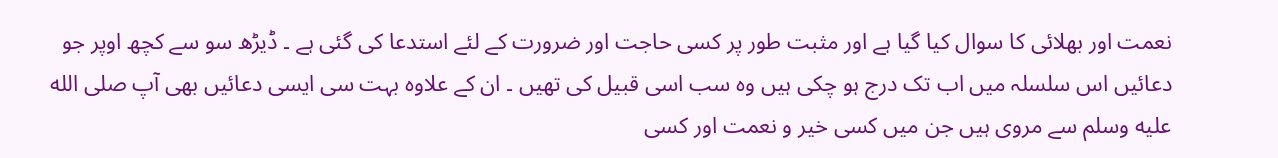نعمت اور بھلائی کا سوال کیا گیا ہے اور مثبت طور پر کسی حاجت اور ضرورت کے لئے استدعا کی گئی ہے ۔ ڈیڑھ سو سے کچھ اوپر جو دعائیں اس سلسلہ میں اب تک درج ہو چکی ہیں وہ سب اسی قبیل کی تھیں ۔ ان کے علاوہ بہت سی ایسی دعائیں بھی آپ صلى الله عليه وسلم سے مروی ہیں جن میں کسی خیر و نعمت اور کسی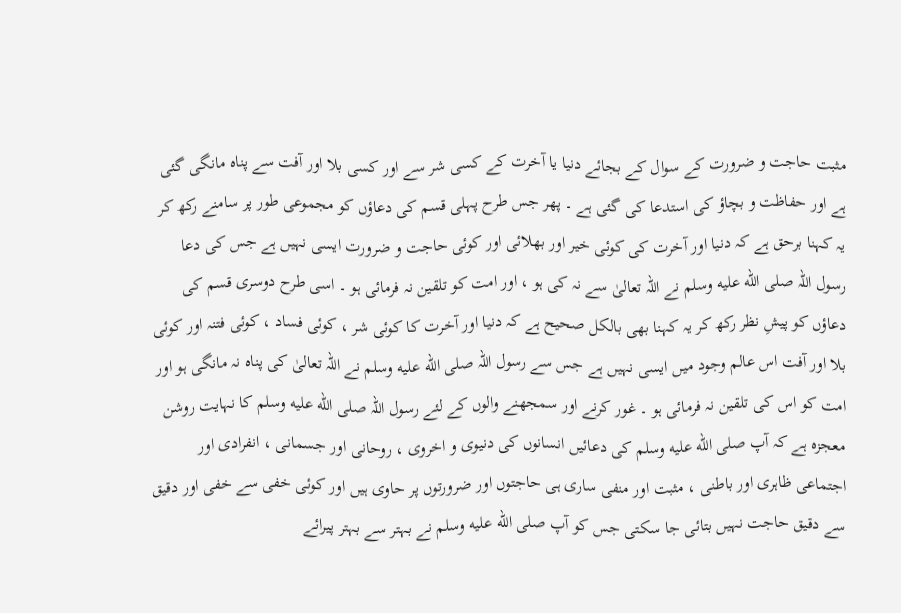مثبت حاجت و ضرورت کے سوال کے بجائے دنیا یا آخرت کے کسی شر سے اور کسی بلا اور آفت سے پناہ مانگی گئی ہے اور حفاظت و بچاؤ کی استدعا کی گئی ہے ۔ پھر جس طرح پہلی قسم کی دعاؤں کو مجموعی طور پر سامنے رکھ کر یہ کہنا برحق ہے کہ دنیا اور آخرت کی کوئی خیر اور بھلائی اور کوئی حاجت و ضرورت ایسی نہیں ہے جس کی دعا رسول اللہ صلى الله عليه وسلم نے اللہ تعالیٰ سے نہ کی ہو ، اور امت کو تلقین نہ فرمائی ہو ۔ اسی طرح دوسری قسم کی دعاؤں کو پیشِ نظر رکھ کر یہ کہنا بھی بالکل صحیح ہے کہ دنیا اور آخرت کا کوئی شر ، کوئی فساد ، کوئی فتنہ اور کوئی بلا اور آفت اس عالم وجود میں ایسی نہیں ہے جس سے رسول اللہ صلى الله عليه وسلم نے اللہ تعالیٰ کی پناہ نہ مانگی ہو اور امت کو اس کی تلقین نہ فرمائی ہو ۔ غور کرنے اور سمجھنے والوں کے لئے رسول اللہ صلى الله عليه وسلم کا نہایت روشن معجزہ ہے کہ آپ صلى الله عليه وسلم کی دعائیں انسانوں کی دنیوی و اخروی ، روحانی اور جسمانی ، انفرادی اور اجتماعی ظاہری اور باطنی ، مثبت اور منفی ساری ہی حاجتوں اور ضرورتوں پر حاوی ہیں اور کوئی خفی سے خفی اور دقیق سے دقیق حاجت نہیں بتائی جا سکتی جس کو آپ صلى الله عليه وسلم نے بہتر سے بہتر پیرائے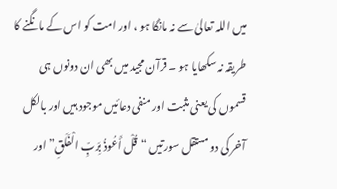میں اللہ تعالیٰ سے نہ مانگا ہو ، اور امت کو اس کے مانگنے کا طریقہ نہ سکھایا ہو ۔ قرآن مجید میں بھی ان دونوں ہی قسموں کی یعنی مثبت اور منفی دعائیں موجود ہیں اور بالکل آخر کی دو مستقل سورتیں “قُلْ أَعُوذُ بِرَبِّ الْفَلَقِ” اور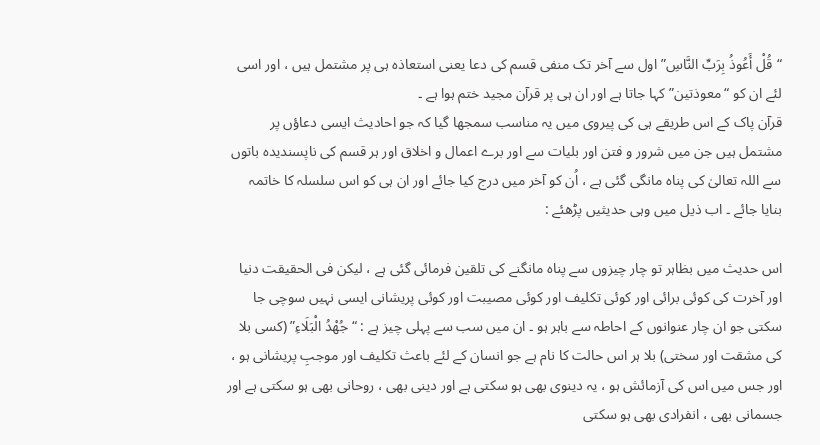“قُلْ أَعُوذُ بِرَبِّ النَّاسِ” اول سے آخر تک منفی قسم کی دعا یعنی استعاذہ ہی پر مشتمل ہیں ، اور اسی لئے ان کو “معوذتین” کہا جاتا ہے اور ان ہی پر قرآن مجید ختم ہوا ہے ۔
قرآن پاک کے اس طریقے ہی کی پیروی میں یہ مناسب سمجھا گیا کہ جو احادیث ایسی دعاؤں پر مشتمل ہیں جن میں شرور و فتن اور بلیات سے اور برے اعمال و اخلاق اور ہر قسم کی ناپسندیدہ باتوں سے اللہ تعالیٰ کی پناہ مانگی گئی ہے ، اُن کو آخر میں درج کیا جائے اور ان ہی کو اس سلسلہ کا خاتمہ بنایا جائے ۔ اب ذیل میں وہی حدیثیں پڑھئے :

اس حدیث میں بظاہر تو چار چیزوں سے پناہ مانگنے کی تلقین فرمائی گئی ہے ، لیکن فی الحقیقت دنیا اور آخرت کی کوئی برائی اور کوئی تکلیف اور کوئی مصیبت اور کوئی پریشانی ایسی نہیں سوچی جا سکتی جو ان چار عنوانوں کے احاطہ سے باہر ہو ۔ ان میں سب سے پہلی چیز ہے : “جُهْدُ الْبَلَاءِ” (کسی بلا کی مشقت اور سختی) بلا ہر اس حالت کا نام ہے جو انسان کے لئے باعث تکلیف اور موجبِ پریشانی ہو ، اور جس میں اس کی آزمائش ہو ، یہ دینوی بھی ہو سکتی ہے اور دینی بھی ، روحانی بھی ہو سکتی ہے اور جسمانی بھی ، انفرادی بھی ہو سکتی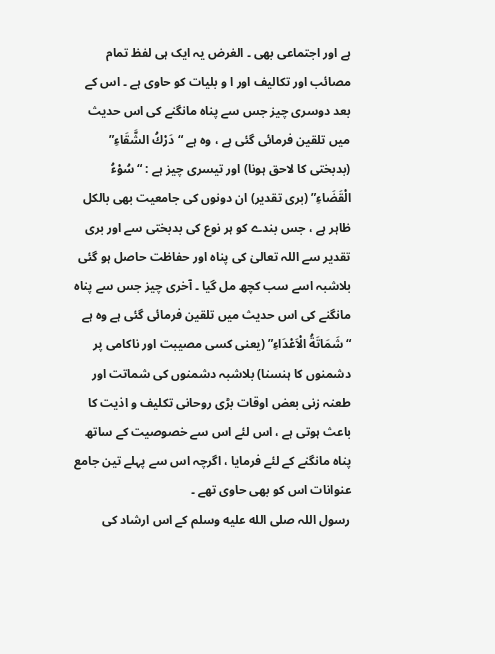ہے اور اجتماعی بھی ۔ الغرض یہ ایک ہی لفظ تمام مصائب اور تکالیف اور ا و بلیات کو حاوی ہے ۔ اس کے بعد دوسری چیز جس سے پناہ مانگنے کی اس حدیث میں تلقین فرمائی گئی ہے ، وہ ہے “دَرْكُ الشَّقَاءِ” (بدبختی کا لاحق ہونا) اور تیسری چیز ہے : “سُوْءُ الْقَضَاءِ” (بری تقدیر) ان دونوں کی جامعیت بھی بالکل ظاہر ہے ، جس بندے کو ہر نوع کی بدبختی سے اور بری تقدیر سے اللہ تعالیٰ کی پناہ اور حفاظت حاصل ہو گئی بلاشبہ اسے سب کچھ مل گیا ۔ آخری چیز جس سے پناہ مانگنے کی اس حدیث میں تلقین فرمائی گئی ہے وہ ہے “شَمَاتَةُ الْاَعْدَاءِ” (یعنی کسی مصیبت اور ناکامی پر دشمنوں کا ہنسنا) بلاشبہ دشمنوں کی شماتت اور طعنہ زنی بعض اوقات بڑی روحانی تکلیف و اذیت کا باعث ہوتی ہے ، اس لئے اس سے خصوصیت کے ساتھ پناہ مانگنے کے لئے فرمایا ، اگرچہ اس سے پہلے تین جامع عنوانات اس کو بھی حاوی تھے ۔
رسول اللہ صلى الله عليه وسلم کے اس ارشاد کی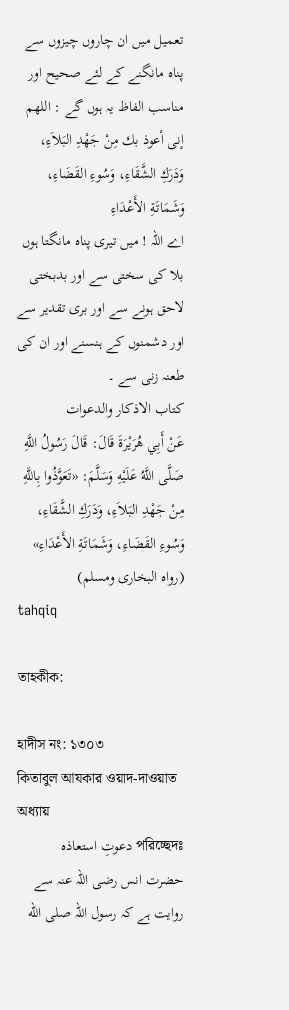تعمیل میں ان چاروں چیزوں سے پناہ مانگنے کے لئے صحیح اور مناسب الفاظ یہ ہوں گے : اللهم إنى أعوذ بك مِنْ جَهْدِ البَلاَءِ، وَدَرَكِ الشَّقَاءِ، وَسُوءِ القَضَاءِ، وَشَمَاتَةِ الأَعْدَاءِ
اے اللہ ! میں تیری پناہ مانگتا ہوں بلا کی سختی سے اور بدبختی لاحق ہونے سے اور بری تقدیر سے اور دشمنوں کے ہنسنے اور ان کی طعنہ زنی سے ۔
کتاب الاذکار والدعوات
عَنْ أَبِي هُرَيْرَةَ قَالَ: قَالَ رَسُولُ اللَّهِ صَلَّى اللَّهُ عَلَيْهِ وَسَلَّمَ: «تَعَوَّذُوا بِاللَّهِ مِنْ جَهْدِ البَلاَءِ، وَدَرَكِ الشَّقَاءِ، وَسُوءِ القَضَاءِ، وَشَمَاتَةِ الأَعْدَاءِ» (رواه البخارى ومسلم)
tahqiq

তাহকীক:

হাদীস নং: ১৩০৩
কিতাবুল আযকার ওয়াদ-দাওয়াত অধ্যায়
পরিচ্ছেদঃ دعوتِ استعاذہ
حضرت انس رضی اللہ عنہ سے روایت ہے کہ رسول اللہ صلى الله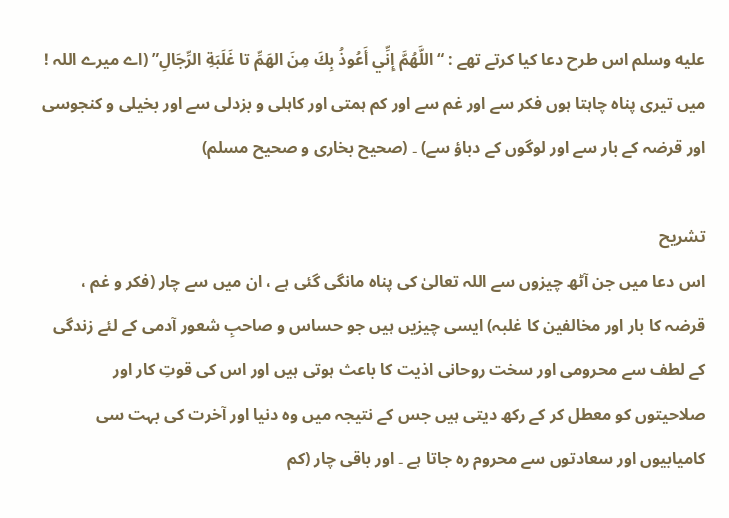عليه وسلم اس طرح دعا کیا کرتے تھے : “اللَّهُمَّ إِنِّي أَعُوذُ بِكَ مِنَ الهَمِّ تا غَلَبَةِ الرِّجَالِ” (اے میرے اللہ ! میں تیری پناہ چاہتا ہوں فکر سے اور غم سے اور کم ہمتی اور کاہلی و بزدلی سے اور بخیلی و کنجوسی اور قرضہ کے بار سے اور لوگوں کے دباؤ سے) ۔ (صحیح بخاری و صحیح مسلم)

تشریح
اس دعا میں جن آٹھ چیزوں سے اللہ تعالیٰ کی پناہ مانگی گئی ہے ، ان میں سے چار (فکر و غم ، قرضہ کا بار اور مخالفین کا غلبہ) ایسی چیزیں ہیں جو حساس و صاحبِ شعور آدمی کے لئے زندگی کے لطف سے محرومی اور سخت روحانی اذیت کا باعث ہوتی ہیں اور اس کی قوتِ کار اور صلاحیتوں کو معطل کر کے رکھ دیتی ہیں جس کے نتیجہ میں وہ دنیا اور آخرت کی بہت سی کامیابیوں اور سعادتوں سے محروم رہ جاتا ہے ۔ اور باقی چار (کم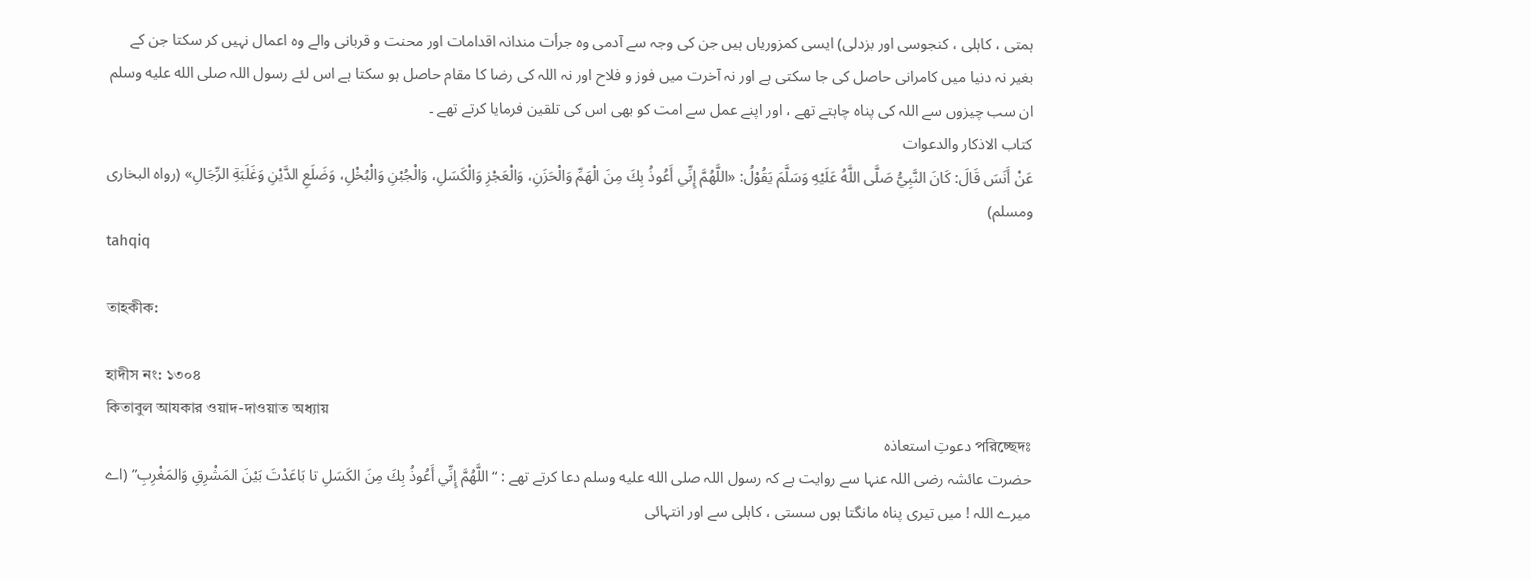ہمتی ، کاہلی ، کنجوسی اور بزدلی) ایسی کمزوریاں ہیں جن کی وجہ سے آدمی وہ جرأت مندانہ اقدامات اور محنت و قربانی والے وہ اعمال نہیں کر سکتا جن کے بغیر نہ دنیا میں کامرانی حاصل کی جا سکتی ہے اور نہ آخرت میں فوز و فلاح اور نہ اللہ کی رضا کا مقام حاصل ہو سکتا ہے اس لئے رسول اللہ صلى الله عليه وسلم ان سب چیزوں سے اللہ کی پناہ چاہتے تھے ، اور اپنے عمل سے امت کو بھی اس کی تلقین فرمایا کرتے تھے ۔
کتاب الاذکار والدعوات
عَنْ أَنَسَ قَالَ: كَانَ النَّبِيُّ صَلَّى اللَّهُ عَلَيْهِ وَسَلَّمَ يَقُوْلُ: «اللَّهُمَّ إِنِّي أَعُوذُ بِكَ مِنَ الْهَمِّ وَالْحَزَنِ، وَالْعَجْزِ وَالْكَسَلِ، وَالْجُبْنِ وَالْبُخْلِ، وَضَلَعِ الدَّيْنِ وَغَلَبَةِ الرِّجَالِ» (رواه البخارى ومسلم)
tahqiq

তাহকীক:

হাদীস নং: ১৩০৪
কিতাবুল আযকার ওয়াদ-দাওয়াত অধ্যায়
পরিচ্ছেদঃ دعوتِ استعاذہ
حضرت عائشہ رضی اللہ عنہا سے روایت ہے کہ رسول اللہ صلى الله عليه وسلم دعا کرتے تھے : “اللَّهُمَّ إِنِّي أَعُوذُ بِكَ مِنَ الكَسَلِ تا بَاعَدْتَ بَيْنَ المَشْرِقِ وَالمَغْرِبِ” (اے میرے اللہ ! میں تیری پناہ مانگتا ہوں سستی ، کاہلی سے اور انتہائی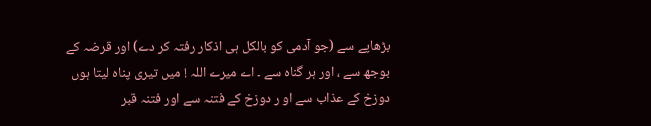بڑھاپے سے (جو آدمی کو بالکل ہی اذکار رفتہ کر دے) اور قرضہ کے بوجھ سے ، اور ہر گناہ سے ۔ اے میرے اللہ ! میں تیری پناہ لیتا ہوں دوزخ کے عذاب سے او ر دوزخ کے فتنہ سے اور فتنہ قبر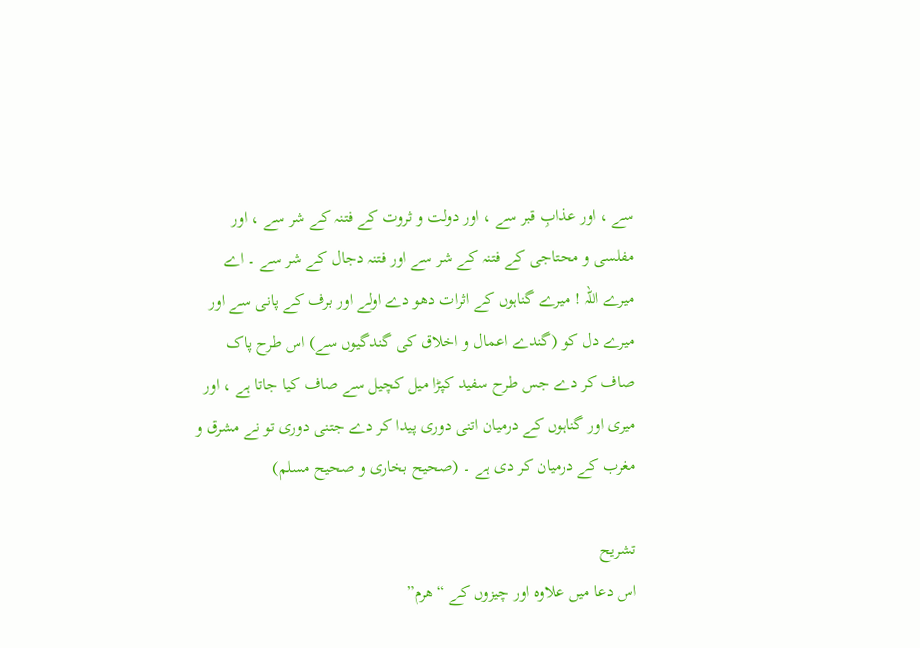سے ، اور عذابِ قبر سے ، اور دولت و ثروت کے فتنہ کے شر سے ، اور مفلسی و محتاجی کے فتنہ کے شر سے اور فتنہ دجال کے شر سے ۔ اے میرے اللہ ! میرے گناہوں کے اثرات دھو دے اولے اور برف کے پانی سے اور میرے دل کو (گندے اعمال و اخلاق کی گندگیوں سے) اس طرح پاک صاف کر دے جس طرح سفید کپڑا میل کچیل سے صاف کیا جاتا ہے ، اور میری اور گناہوں کے درمیان اتنی دوری پیدا کر دے جتنی دوری تو نے مشرق و مغرب کے درمیان کر دی ہے ۔ (صحیح بخاری و صحیح مسلم)

تشریح
اس دعا میں علاوہ اور چیزوں کے “ھرم”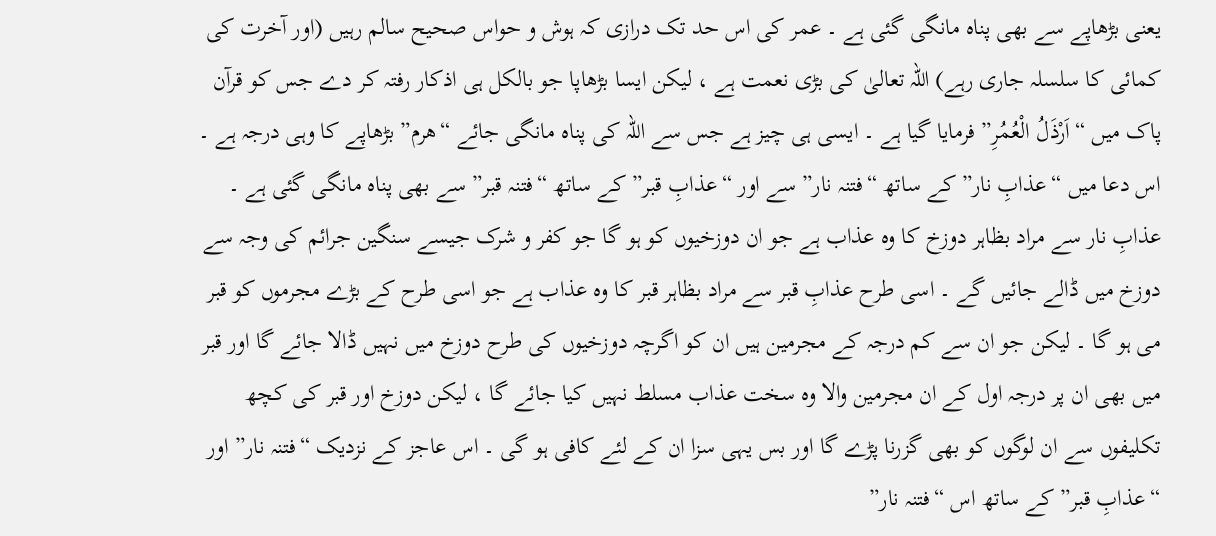یعنی بڑھاپے سے بھی پناہ مانگی گئی ہے ۔ عمر کی اس حد تک درازی کہ ہوش و حواس صحیح سالم رہیں (اور آخرت کی کمائی کا سلسلہ جاری رہے) اللہ تعالیٰ کی بڑی نعمت ہے ، لیکن ایسا بڑھاپا جو بالکل ہی اذکار رفتہ کر دے جس کو قرآن پاک میں “اَرْذَلُ الْعُمُرِ” فرمایا گیا ہے ۔ ایسی ہی چیز ہے جس سے اللہ کی پناہ مانگی جائے “ھرم” بڑھاپے کا وہی درجہ ہے ۔
اس دعا میں “عذابِ نار” کے ساتھ “فتنہ نار” سے اور “عذابِ قبر” کے ساتھ “فتنہ قبر” سے بھی پناہ مانگی گئی ہے ۔ عذابِ نار سے مراد بظاہر دوزخ کا وہ عذاب ہے جو ان دوزخیوں کو ہو گا جو کفر و شرک جیسے سنگین جرائم کی وجہ سے دوزخ میں ڈالے جائیں گے ۔ اسی طرح عذابِ قبر سے مراد بظاہر قبر کا وہ عذاب ہے جو اسی طرح کے بڑے مجرموں کو قبر می ہو گا ۔ لیکن جو ان سے کم درجہ کے مجرمین ہیں ان کو اگرچہ دوزخیوں کی طرح دوزخ میں نہیں ڈالا جائے گا اور قبر میں بھی ان پر درجہ اول کے ان مجرمین والا وہ سخت عذاب مسلط نہیں کیا جائے گا ، لیکن دوزخ اور قبر کی کچھ تکلیفوں سے ان لوگوں کو بھی گزرنا پڑے گا اور بس یہی سزا ان کے لئے کافی ہو گی ۔ اس عاجز کے نزدیک “فتنہ نار” اور “عذابِ قبر” کے ساتھ اس “فتنہ نار”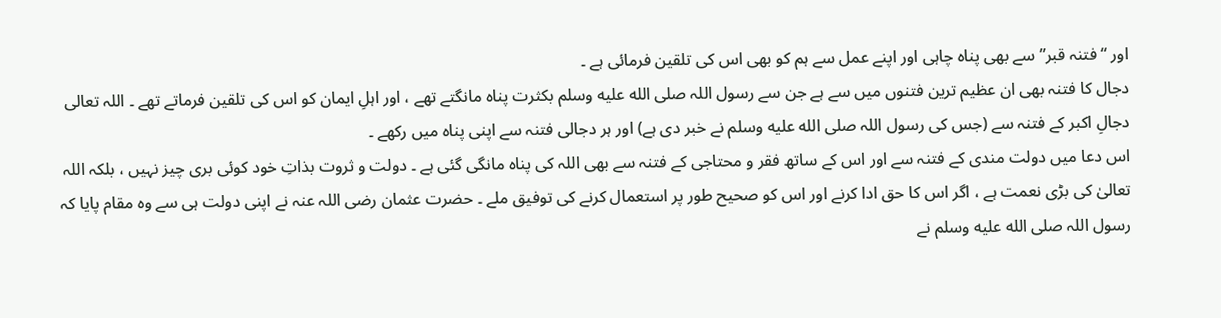اور “فتنہ قبر” سے بھی پناہ چاہی اور اپنے عمل سے ہم کو بھی اس کی تلقین فرمائی ہے ۔
دجال کا فتنہ بھی ان عظیم ترین فتنوں میں سے ہے جن سے رسول اللہ صلى الله عليه وسلم بکثرت پناہ مانگتے تھے ، اور اہلِ ایمان کو اس کی تلقین فرماتے تھے ۔ اللہ تعالی دجالِ اکبر کے فتنہ سے (جس کی رسول اللہ صلى الله عليه وسلم نے خبر دی ہے) اور ہر دجالی فتنہ سے اپنی پناہ میں رکھے ۔
اس دعا میں دولت مندی کے فتنہ سے اور اس کے ساتھ فقر و محتاجی کے فتنہ سے بھی اللہ کی پناہ مانگی گئی ہے ۔ دولت و ثروت بذاتِ خود کوئی بری چیز نہیں ، بلکہ اللہ تعالیٰ کی بڑی نعمت ہے ، اگر اس کا حق ادا کرنے اور اس کو صحیح طور پر استعمال کرنے کی توفیق ملے ۔ حضرت عثمان رضی اللہ عنہ نے اپنی دولت ہی سے وہ مقام پایا کہ رسول اللہ صلى الله عليه وسلم نے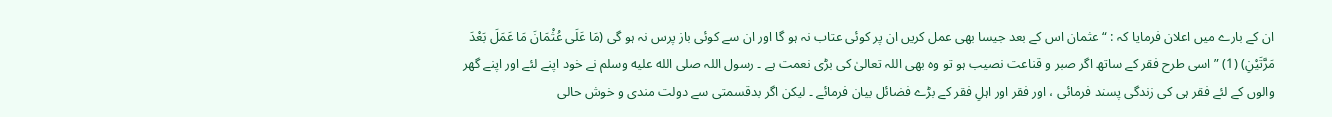ان کے بارے میں اعلان فرمایا کہ : “عثمان اس کے بعد جیسا بھی عمل کریں ان پر کوئی عتاب نہ ہو گا اور ان سے کوئی باز پرس نہ ہو گی (مَا عَلَى عُثْمَانَ مَا عَمَلَ بَعْدَ مَرَّتَيْنِ) (1) ” اسی طرح فقر کے ساتھ اگر صبر و قناعت نصیب ہو تو وہ بھی اللہ تعالیٰ کی بڑی نعمت ہے ۔ رسول اللہ صلى الله عليه وسلم نے خود اپنے لئے اور اپنے گھر والوں کے لئے فقر ہی کی زندگی پسند فرمائی ، اور فقر اور اہلِ فقر کے بڑے فضائل بیان فرمائے ۔ لیکن اگر بدقسمتی سے دولت مندی و خوش حالی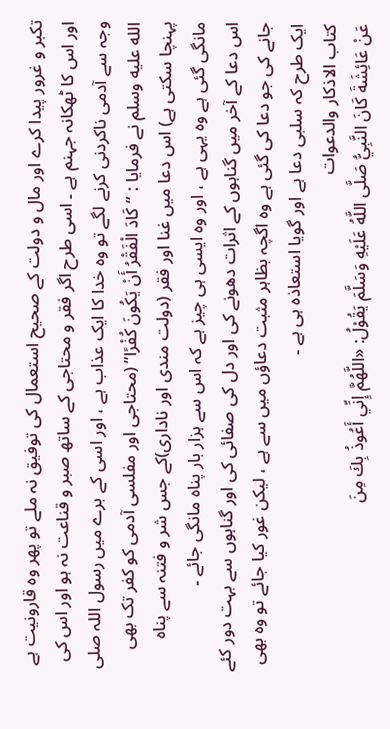تکبر و غرور پیدا کرے اور مال و دولت کے صحیح استعمال کی توفیق نہ ملے تو پھر وہ قارونیت ہے اور اس کا ٹھکانہ جہنم ہے ۔ اسی طرح اگر فقر و محتاجی کے ساتھ صبر و قناعت نہ ہو اور اس کی وجہ سے آدمی ناکردنی کرنے لگے تو وہ خدا کا ایک عذاب ہے ، اور اسی کے برے میں رسول اللہ صلى الله عليه وسلم نے فرمایا : “كَادَ الْفَقْرُ أَنْ يَكُونَ كُفْرًا” (محتاجی اور مفلسی آدمی کو کفر تک بھی پہنچا سکتی ہے) اس دعا میں غنا اور فقر (دولت مندی اور ناداری)کے جس شر و فتنہ سے پناہ مانگی گئی ہے وہ یہی ہے ، اور وہ ایسی ہی چیز ہے کہ اس سے ہزار بار پناہ مانگی جائے ۔
اس دعا کے آخر میں گناہوں کے اثرات دھونے کی اور دل کی صفائی کی اور گناہوں سے بہت دور کئے جانے کی جو دعا کی گئی ہے وہ اگچہ بظاہر مثبت دعاؤں میں سے ہے ، لیکن غور کیا جائے تو وہ بھی ایک طرح کہ سلبی دعا ہے اور گویا استعاذہ ہی ہے ۔
کتاب الاذکار والدعوات
عَنْ عَائِشَةَ كَانَ النَّبِيُّ صَلَّى اللَّهُ عَلَيْهِ وَسَلَّمَ يَقُوْلُ: «اللَّهُمَّ إِنِّي أَعُوذُ بِكَ مِنَ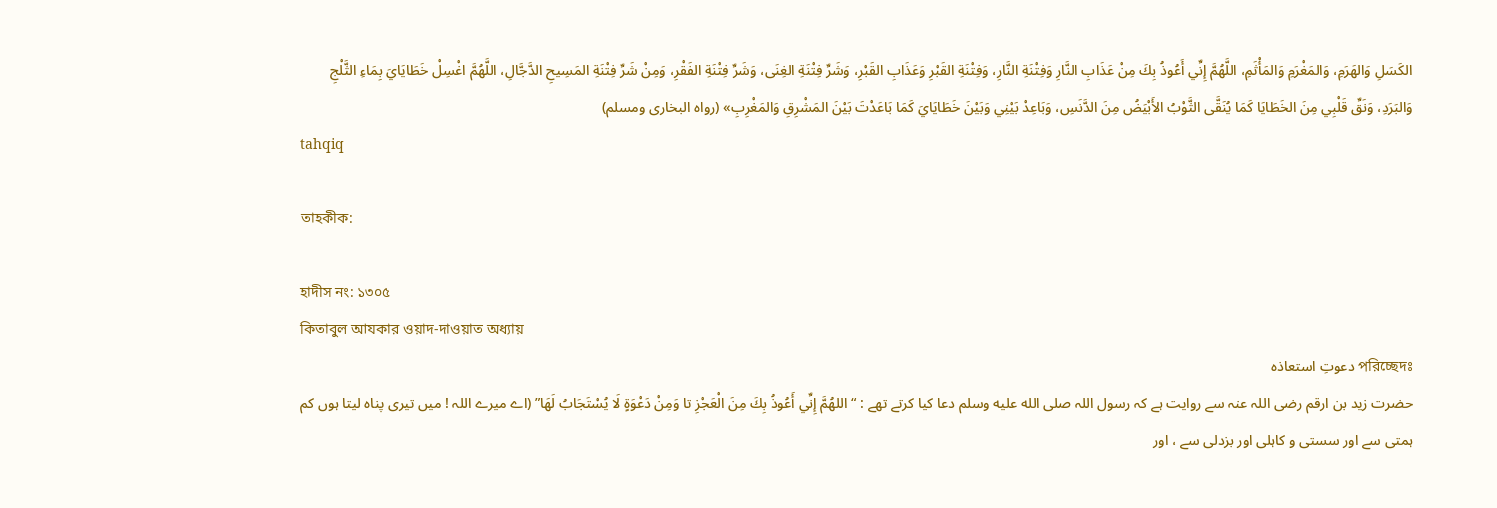الكَسَلِ وَالهَرَمِ، وَالمَغْرَمِ وَالمَأْثَمِ، اللَّهُمَّ إِنِّي أَعُوذُ بِكَ مِنْ عَذَابِ النَّارِ وَفِتْنَةِ النَّارِ، وَفِتْنَةِ القَبْرِ وَعَذَابِ القَبْرِ، وَشَرِّ فِتْنَةِ الغِنَى، وَشَرِّ فِتْنَةِ الفَقْرِ، وَمِنْ شَرِّ فِتْنَةِ المَسِيحِ الدَّجَّالِ، اللَّهُمَّ اغْسِلْ خَطَايَايَ بِمَاءِ الثَّلْجِ وَالبَرَدِ، وَنَقِّ قَلْبِي مِنَ الخَطَايَا كَمَا يُنَقَّى الثَّوْبُ الأَبْيَضُ مِنَ الدَّنَسِ، وَبَاعِدْ بَيْنِي وَبَيْنَ خَطَايَايَ كَمَا بَاعَدْتَ بَيْنَ المَشْرِقِ وَالمَغْرِبِ» (رواه البخارى ومسلم)
tahqiq

তাহকীক:

হাদীস নং: ১৩০৫
কিতাবুল আযকার ওয়াদ-দাওয়াত অধ্যায়
পরিচ্ছেদঃ دعوتِ استعاذہ
حضرت زید بن ارقم رضی اللہ عنہ سے روایت ہے کہ رسول اللہ صلى الله عليه وسلم دعا کیا کرتے تھے : “اللهُمَّ إِنِّي أَعُوذُ بِكَ مِنَ الْعَجْزِ تا وَمِنْ دَعْوَةٍ لَا يُسْتَجَابُ لَهَا” (اے میرے اللہ ! میں تیری پناہ لیتا ہوں کم ہمتی سے اور سستی و کاہلی اور بزدلی سے ، اور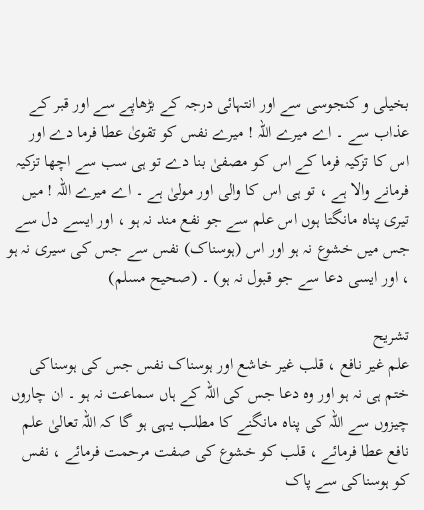بخیلی و کنجوسی سے اور انتہائی درجہ کے بڑھاپے سے اور قبر کے عذاب سے ۔ اے میرے اللہ ! میرے نفس کو تقویٰ عطا فرما دے اور اس کا تزکیہ فرما کے اس کو مصفیٰ بنا دے تو ہی سب سے اچھا تزکیہ فرمانے والا ہے ، تو ہی اس کا والی اور مولیٰ ہے ۔ اے میرے اللہ ! میں تیری پناہ مانگتا ہوں اس علم سے جو نفع مند نہ ہو ، اور ایسے دل سے جس میں خشوع نہ ہو اور اس (ہوسناک) نفس سے جس کی سیری نہ ہو ، اور ایسی دعا سے جو قبول نہ ہو) ۔ (صحیح مسلم)

تشریح
علم غیر نافع ، قلب غیر خاشع اور ہوسناک نفس جس کی ہوسناکی ختم ہی نہ ہو اور وہ دعا جس کی اللہ کے ہاں سماعت نہ ہو ۔ ان چاروں چیزوں سے اللہ کی پناہ مانگنے کا مطلب یہی ہو گا کہ اللہ تعالیٰ علم نافع عطا فرمائے ، قلب کو خشوع کی صفت مرحمت فرمائے ، نفس کو ہوسناکی سے پاک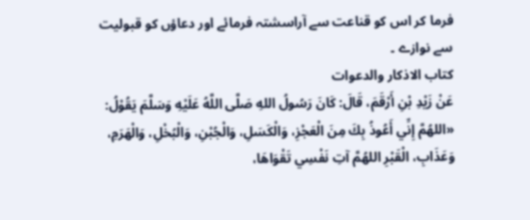فرما کر اس کو قناعت سے آراسشتہ فرمائے اور دعاؤں کو قبولیت سے نوازے ۔
کتاب الاذکار والدعوات
عَنْ زَيْدِ بْنِ أَرْقَمَ، قَالَ: كَانَ رَسُولُ اللهِ صَلَّى اللَّهُ عَلَيْهِ وَسَلَّمَ يَقُوْلُ: «اللهُمَّ إِنِّي أَعُوذُ بِكَ مِنَ الْعَجْزِ، وَالْكَسَلِ، وَالْجُبْنِ، وَالْبُخْلِ، وَالْهَرَمِ، وَعَذَابِ، الْقَبْرِ اللهُمَّ آتِ نَفْسِي تَقْوَاهَا،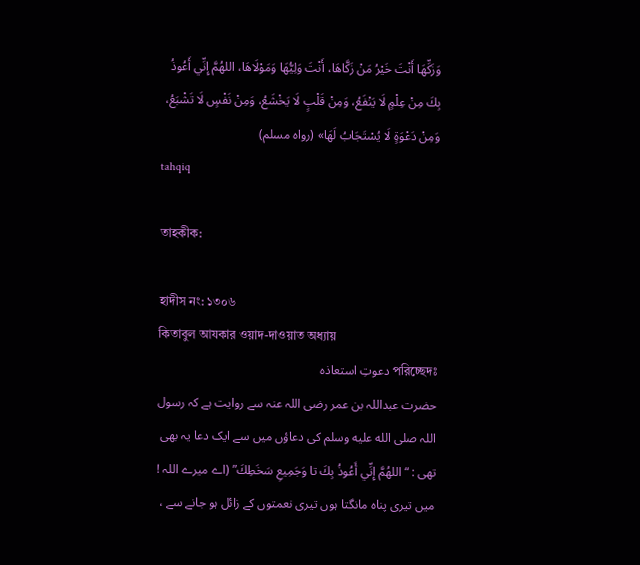وَزَكِّهَا أَنْتَ خَيْرُ مَنْ زَكَّاهَا، أَنْتَ وَلِيُّهَا وَمَوْلَاهَا، اللهُمَّ إِنِّي أَعُوذُ بِكَ مِنْ عِلْمٍ لَا يَنْفَعُ، وَمِنْ قَلْبٍ لَا يَخْشَعُ، وَمِنْ نَفْسٍ لَا تَشْبَعُ، وَمِنْ دَعْوَةٍ لَا يُسْتَجَابُ لَهَا» (رواه مسلم)
tahqiq

তাহকীক:

হাদীস নং: ১৩০৬
কিতাবুল আযকার ওয়াদ-দাওয়াত অধ্যায়
পরিচ্ছেদঃ دعوتِ استعاذہ
حضرت عبداللہ بن عمر رضی اللہ عنہ سے روایت ہے کہ رسول اللہ صلى الله عليه وسلم کی دعاؤں میں سے ایک دعا یہ بھی تھی : “اللهُمَّ إِنِّي أَعُوذُ بِكَ تا وَجَمِيعِ سَخَطِكَ” (اے میرے اللہ ! میں تیری پناہ مانگتا ہوں تیری نعمتوں کے زائل ہو جانے سے ،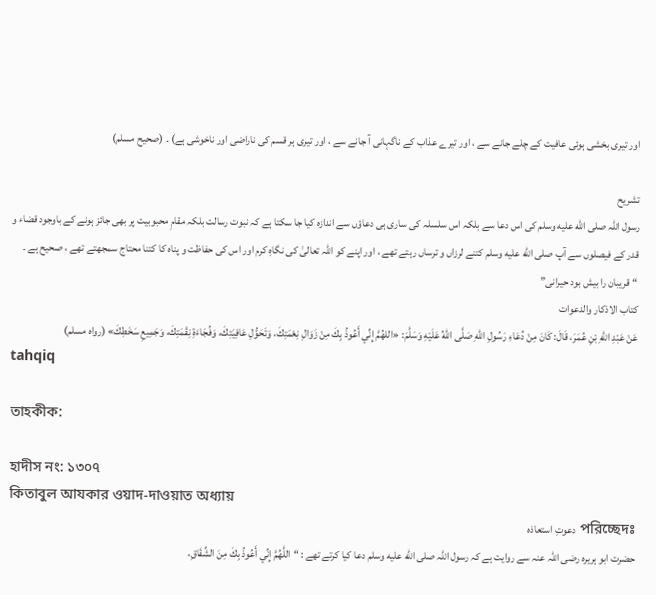اور تیری بخشی ہوئی عافیت کے چلے جانے سے ، اور تیرے عذاب کے ناگہانی آ جانے سے ، اور تیری ہر قسم کی ناراضی اور ناخوشی ہے) ۔ (صحیح مسلم)

تشریح
رسول اللہ صلى الله عليه وسلم کی اس دعا سے بلکہ اس سلسلہ کی ساری ہی دعاؤں سے اندازہ کیا جا سکتا ہے کہ نبوت رسالت بلکہ مقامِ محبوبیت پر بھی جائز ہونے کے باوجود قضاء و قدر کے فیصلوں سے آپ صلى الله عليه وسلم کتنے لرزاں و ترساں رہتے تھے ، اور اپنے کو اللہ تعالیٰ کی نگاہِ کرم اور اس کی حفاظت و پناہ کا کتنا محتاج سمجھتے تھے ، صحیح ہے ۔
“قریبان را بیش بود حیرانی”
کتاب الاذکار والدعوات
عَنْ عَبْدِ اللهِ بْنِ عُمَرَ، قَالَ: كَانَ مِنْ دُعَاءِ رَسُولِ اللهِ صَلَّى اللهُ عَلَيْهِ وَسَلَّمَ: «اللهُمَّ إِنِّي أَعُوذُ بِكَ مِنْ زَوَالِ نِعْمَتِكَ، وَتَحَوُّلِ عَافِيَتِكَ، وَفُجَاءَةِ نِقْمَتِكَ، وَجَمِيعِ سَخَطِكَ» (رواه مسلم)
tahqiq

তাহকীক:

হাদীস নং: ১৩০৭
কিতাবুল আযকার ওয়াদ-দাওয়াত অধ্যায়
পরিচ্ছেদঃ دعوتِ استعاذہ
حضرت ابو ہریرہ رضی اللہ عنہ سے روایت ہے کہ رسول اللہ صلى الله عليه وسلم دعا کیا کرتے تھے : “اللَّهُمَّ إِنِّي أَعُوذُ بِكَ مِنَ الشِّقَاقِ،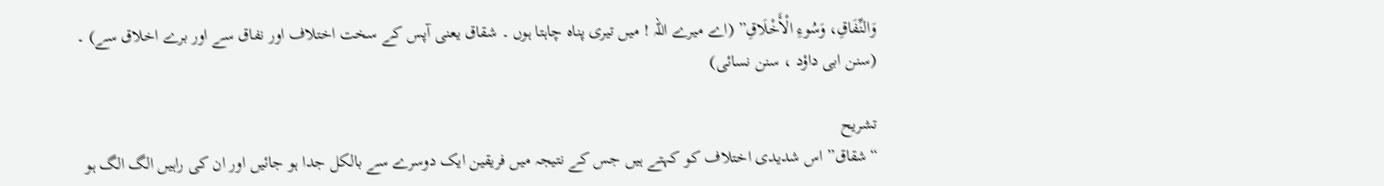وَالنِّفَاقِ، وَسُوءِ الْأَخْلَاقِ” (اے میرے اللہ ! میں تیری پناہ چاہتا ہوں ۔ شقاق یعنی آپس کے سخت اختلاف اور نفاق سے اور برے اخلاق سے) ۔ (سنن ابی داؤد ، سنن نسائی)

تشریح
“شقاق” اس شدیدی اختلاف کو کہتے ہیں جس کے نتیجہ میں فریقین ایک دوسرے سے بالکل جدا ہو جائیں اور ان کی راہیں الگ الگ ہو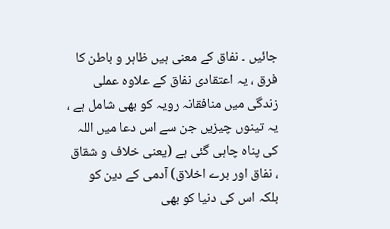جائیں ۔ نفاق کے معنی ہیں ظاہر و باطن کا فرق ، یہ اعتقادی نفاق کے علاوہ عملی زندگی میں منافقانہ رویہ کو بھی شامل ہے ، یہ تینوں چیزیں جن سے اس دعا میں اللہ کی پناہ چاہی گئی ہے (یعنی خلاف و شقاق ، نفاق اور برے اخلاق) آدمی کے دین کو بلکہ اس کی دنیا کو بھی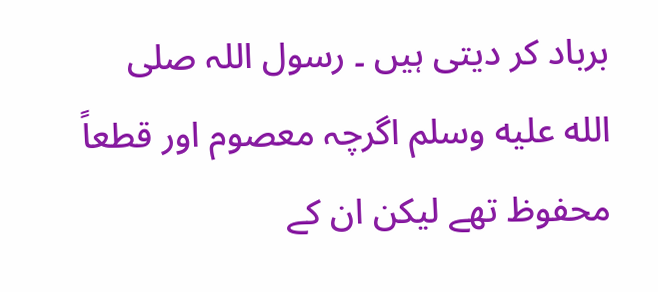برباد کر دیتی ہیں ۔ رسول اللہ صلى الله عليه وسلم اگرچہ معصوم اور قطعاً محفوظ تھے لیکن ان کے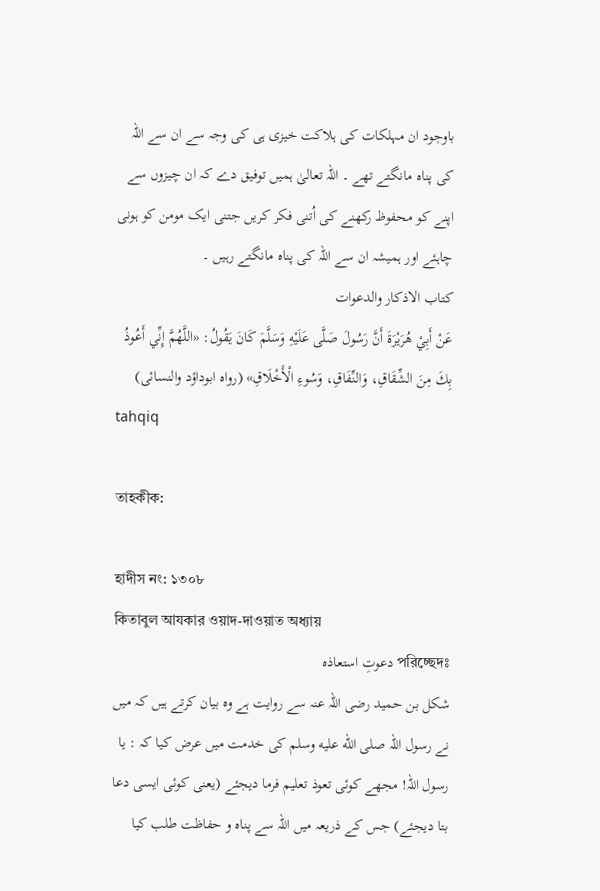باوجود ان مہلکات کی ہلاکت خیزی ہی کی وجہ سے ان سے اللہ کی پناہ مانگتے تھے ۔ اللہ تعالیٰ ہمیں توفیق دے کہ ان چیزوں سے اپنے کو محفوظ رکھنے کی اُتنی فکر کریں جتنی ایک مومن کو ہونی چاہئے اور ہمیشہ ان سے اللہ کی پناہ مانگتے رہیں ۔
کتاب الاذکار والدعوات
عَنْ أَبِيْ هُرَيْرَةَ أَنَّ رَسُولَ صَلَّى عَلَيْهِ وَسَلَّمَ كَانَ يَقُولُ: «اللَّهُمَّ إِنِّي أَعُوذُ بِكَ مِنَ الشِّقَاقِ، وَالنِّفَاقِ، وَسُوءِ الْأَخْلَاقِ» (رواه ابوداؤد والنسائى)
tahqiq

তাহকীক:

হাদীস নং: ১৩০৮
কিতাবুল আযকার ওয়াদ-দাওয়াত অধ্যায়
পরিচ্ছেদঃ دعوتِ استعاذہ
شکل بن حمید رضی اللہ عنہ سے روایت ہے وہ بیان کرتے ہیں کہ میں نے رسول اللہ صلى الله عليه وسلم کی خدمت میں عرض کیا کہ : یا رسول اللہ! مجھے کوئی تعوذ تعلیم فرما دیجئے (یعنی کوئی ایسی دعا بتا دیجئے) جس کے ذریعہ میں اللہ سے پناہ و حفاظت طلب کیا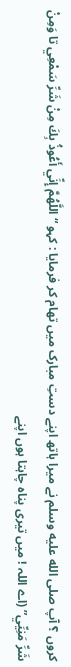کروں ؟ آپ صلى الله عليه وسلم نے میرا ہاتھ اپنے دستِ مبارک میں تھام کر فرمایا : کہو “اللَّهُمَّ إِنِّي أَعُوذُ بِكَ مِنْ شَرِّ سَمْعِي تا وَمِنْ شَرِّ مَنِيِّي” (اے اللہ ! میں تیری پناہ چاہتا ہوں اپنے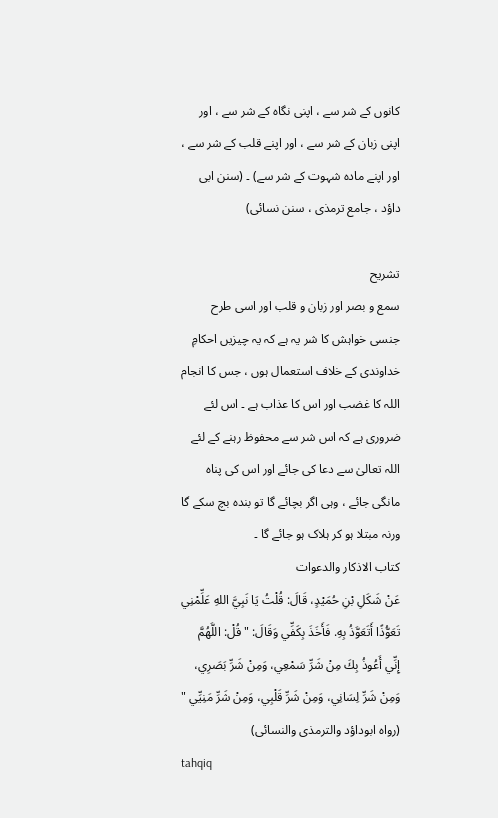کانوں کے شر سے ، اپنی نگاہ کے شر سے ، اور اپنی زبان کے شر سے ، اور اپنے قلب کے شر سے ، اور اپنے مادہ شہوت کے شر سے) ۔ (سنن ابی داؤد ، جامع ترمذی ، سنن نسائی)

تشریح
سمع و بصر اور زبان و قلب اور اسی طرح جنسی خواہش کا شر یہ ہے کہ یہ چیزیں احکامِ خداوندی کے خلاف استعمال ہوں ، جس کا انجام اللہ کا غضب اور اس کا عذاب ہے ۔ اس لئے ضروری ہے کہ اس شر سے محفوظ رہنے کے لئے اللہ تعالیٰ سے دعا کی جائے اور اس کی پناہ مانگی جائے ، وہی اگر بچائے گا تو بندہ بچ سکے گا ورنہ مبتلا ہو کر ہلاک ہو جائے گا ۔
کتاب الاذکار والدعوات
عَنْ شَكَلِ بْنِ حُمَيْدٍ، قَالَ: قُلْتُ يَا نَبِيَّ اللهِ عَلِّمْنِي تَعَوُّذًا أَتَعَوَّذُ بِهِ. فَأَخَذَ بِكَفِّي وَقَالَ: " قُلْ: اللَّهُمَّ إِنِّي أَعُوذُ بِكَ مِنْ شَرِّ سَمْعِي، وَمِنْ شَرِّ بَصَرِي، وَمِنْ شَرِّ لِسَانِي، وَمِنْ شَرِّ قَلْبِي، وَمِنْ شَرِّ مَنِيِّي " (رواه ابوداؤد والترمذى والنسائى)
tahqiq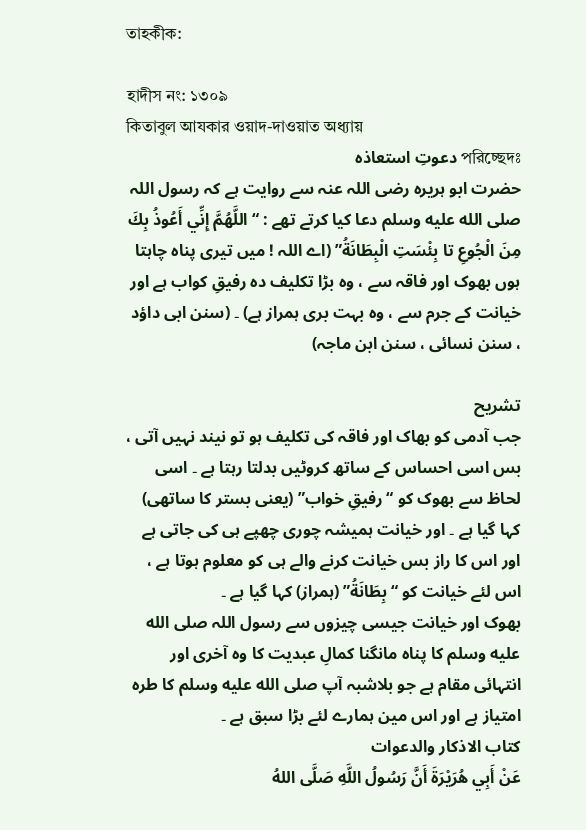তাহকীক:

হাদীস নং: ১৩০৯
কিতাবুল আযকার ওয়াদ-দাওয়াত অধ্যায়
পরিচ্ছেদঃ دعوتِ استعاذہ
حضرت ابو ہریرہ رضی اللہ عنہ سے روایت ہے کہ رسول اللہ صلى الله عليه وسلم دعا کیا کرتے تھے : “اللَّهُمَّ إِنِّي أَعُوذُ بِكَ مِنَ الْجُوعِ تا بِئْسَتِ الْبِطَانَةُ” (اے اللہ ! میں تیری پناہ چاہتا ہوں بھوک اور فاقہ سے ، وہ بڑا تکلیف دہ رفیقِ کواب ہے اور خیانت کے جرم سے ، وہ بہت بری ہمراز ہے) ۔ (سنن ابی داؤد ، سنن نسائی ، سنن ابن ماجہ)

تشریح
جب آدمی کو بھاک اور فاقہ کی تکلیف ہو تو نیند نہیں آتی ، بس اسی احساس کے ساتھ کروٹیں بدلتا رہتا ہے ۔ اسی لحاظ سے بھوک کو “رفیقِ خواب” (یعنی بستر کا ساتھی) کہا گیا ہے ۔ اور خیانت ہمیشہ چوری چھپے ہی کی جاتی ہے اور اس کا راز بس خیانت کرنے والے ہی کو معلوم ہوتا ہے ، اس لئے خیانت کو “بِطَانَةُ” (ہمراز) کہا گیا ہے ۔
بھوک اور خیانت جیسی چیزوں سے رسول اللہ صلى الله عليه وسلم کا پناہ مانگنا کمالِ عبدیت کا وہ آخری اور انتہائی مقام ہے جو بلاشبہ آپ صلى الله عليه وسلم کا طرہ امتیاز ہے اور اس مین ہمارے لئے بڑا سبق ہے ۔
کتاب الاذکار والدعوات
عَنْ أَبِي هُرَيْرَةَ أَنَّ رَسُولُ اللَّهِ صَلَّى اللهُ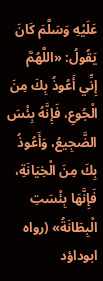عَلَيْهِ وَسَلَّمَ كَانَ يَقُولُ: «اللَّهُمَّ إِنِّي أَعُوذُ بِكَ مِنَ الْجُوعِ، فَإِنَّهُ بِئْسَ الضَّجِيعُ، وَأَعُوذُ بِكَ مِنَ الْخِيَانَةِ، فَإِنَّهَا بِئْسَتِ الْبِطَانَةُ» (رواه ابوداؤد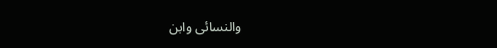والنسائى وابن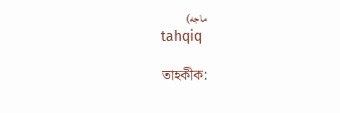ماجه)
tahqiq

তাহকীক: